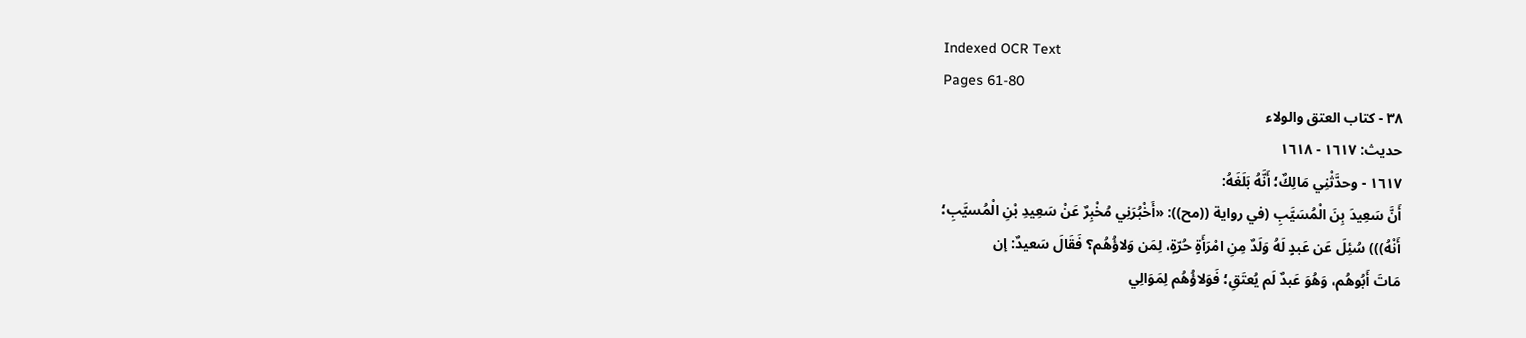Indexed OCR Text
Pages 61-80
٣٨ - كتاب العتق والولاء
حديث: ١٦١٧ - ١٦١٨
١٦١٧ - وحدَّثْنِي مَالِكٌ؛ أَنَّهُ بَلَغَهُ:
أَنَّ سَعِيدَ بِنَ الْمُسَيَّبِ (في رواية ((مح)): «أَخْبُرَنِي مُخْبِرٌ عَنْ سَعِيدِ بْنِ الْمُسيَّبِ؛
أَنْهُ))) سُئِلَ عَن عَبدٍ لَهُ وَلَدٌ مِنِ امْرَأَةٍ حُرّةٍ، لِمَن وَلاؤُهُم؟ فَقَالَ سَعيدٌ: إن
مَاتَ أَبُوهُم، وَهُوَ عَبدٌ لَم يُعتَقِ؛ فَوَلاؤُهُم لِمَوَالِي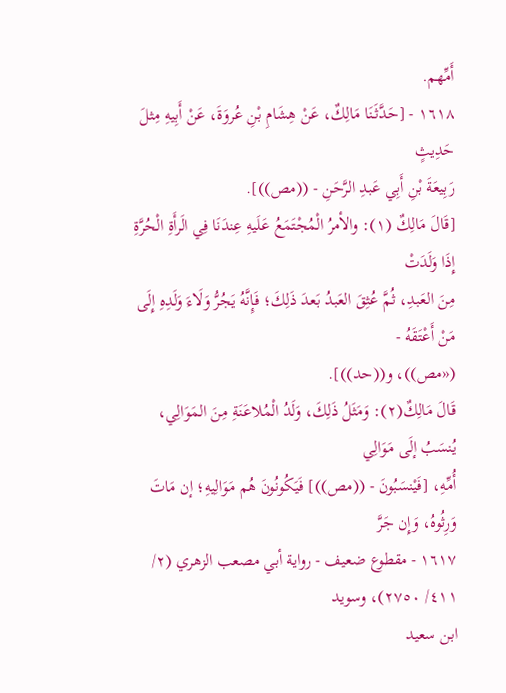أَمِّهم.
١٦١٨ - [حَدَّثَنَا مَالِكٌ، عَنْ هِشَامِ بْنِ عُروَةَ، عَنْ أَبِيهِ مِثلَ حَدِيثٍ
رَبِيعَةَ بْنِ أَبِي عَبدِ الرَّحَنِ - ((مص))].
[قَالَ مَالِكٌ (١): والأمرُ الْمُجْتَمَعُ عَلَيهِ عِندَنَا فِي الَرأَةِ الْحُرَّةِ إِذَا وَلَدَتْ
مِنَ العَبدِ، ثُمَّ عُثِقَ العَبدُ بَعدَ ذَلِكَ؛ فَإِنَّهُ يَجُرُّ وَلَاءَ وَلَدِهِ إِلَى مَنْ أَعْتَقَهُ -
(«مص))، و((حد))].
قَالَ مَالِكٌ(٢): وَمَثَلُ ذَلِكَ، وَلَدُ الْمُلاعَنَةِ مِنَ المَوَالِي، يُنسَبُ إلَى مَوَالِي
أُمِّهِ، [فَيْنسَبُونَ - ((مص))] فَيَكُونُونَ هُم مَوَالِيهِ؛ إن مَاتَ وَرِثُوهُ، وَإِن جَرَّ
١٦١٧ - مقطوع ضعيف - رواية أبي مصعب الزهري (٢/ ٤١١/ ٢٧٥٠)، وسوید
ابن سعيد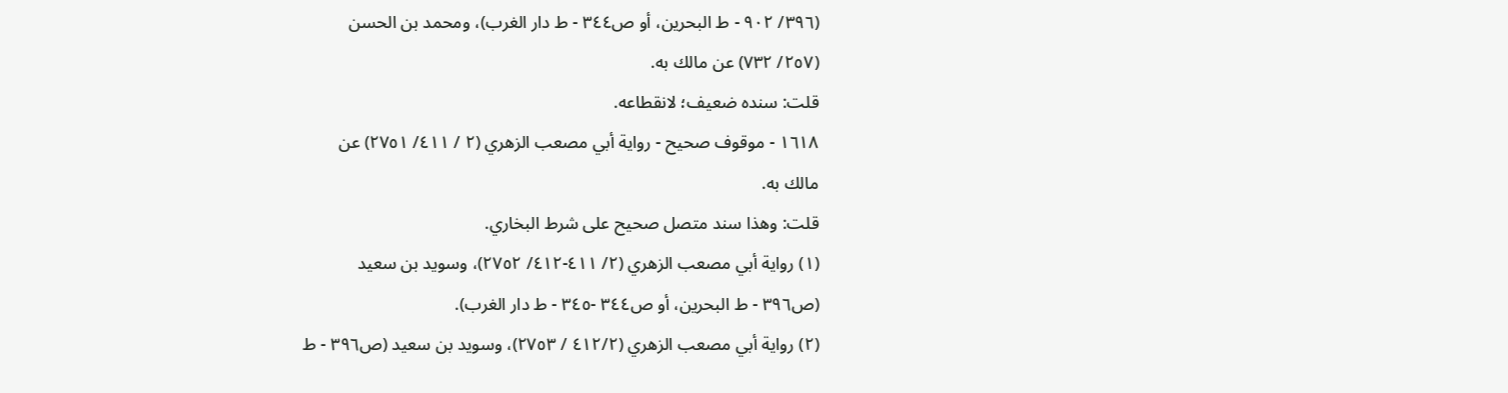(٣٩٦/ ٩٠٢ - ط البحرين، أو ص٣٤٤ - ط دار الغرب)، ومحمد بن الحسن
(٢٥٧/ ٧٣٢) عن مالك به.
قلت: سنده ضعيف؛ لانقطاعه.
١٦١٨ - موقوف صحيح - رواية أبي مصعب الزهري (٢ / ٤١١/ ٢٧٥١) عن
مالك به.
قلت: وهذا سند متصل صحيح على شرط البخاري.
(١) رواية أبي مصعب الزهري (٢/ ٤١١-٤١٢/ ٢٧٥٢)، وسويد بن سعيد
(ص٣٩٦ - ط البحرين، أو ص٣٤٤ -٣٤٥ - ط دار الغرب).
(٢) رواية أبي مصعب الزهري (٤١٢/٢ / ٢٧٥٣)، وسويد بن سعيد (ص٣٩٦ - ط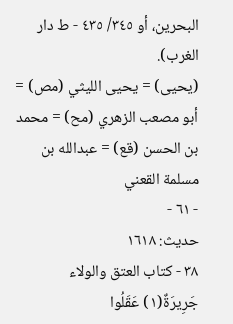البحرين، أو ٣٤٥/ ٤٣٥ - ط دار الغرب).
(یحیی) = يحيى الليثي (مص) = أبو مصعب الزهري (مح) = محمد بن الحسن (قع) = عبدالله بن مسلمة القعني
- ٦١ -
حديث: ١٦١٨
٣٨ - كتاب العتق والولاء
جَرِيرَةٌ(١) عَقَلُوا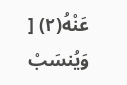عَنْهُ(٢) [ وَيُنسَبْ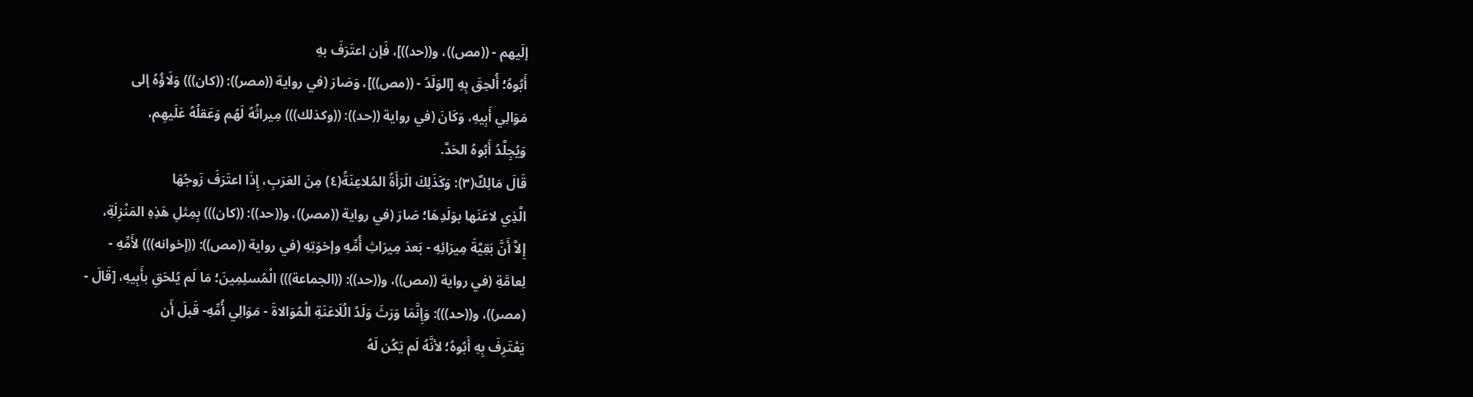إلَيهم - ((مص))، و((حد))]، فَإن اعتَرَفَ بهِ
أَبُوهُ؛ أُلحِقَ بِهِ [الوَلَدُ - ((مص))]، وَصَارَ (في رواية ((مصر)): ((كان))) وَلَاؤُهُ إلى
مَوَالِي أَبِيهِ، وَكَانَ (في رواية ((حد)): ((وكذلك))) مِيراثُهُ لَهُم وَعَقلُهُ عَلَيهِم،
وَيُجِلَّدُ أَبُوهُ الحَدَّ.
قَالَ مَالِكٌ(٣): وَكَذَلِكَ الَرَأَةُ المُلاعِنَةُ(٤) مِنَ العَرَبِ، إِذَا اعتَرَفَ زَوجُهَا
الَّذِي لاعَنَها بوَلَدِهَا؛ صَارَ (في رواية ((مصر))، و((حد)): ((كان))) بِمِثلِ هَذِهِ المَنْزِلَةِ،
إِلاَّ أَنَّ بَقِيَّةَ مِيرَائِهِ - بَعدَ مِيرَاثِ أُمِّهِ وإخوَتِهِ (في رواية ((مص)): ((إخوانه))) لأَمِّهِ -
لِعامَّةِ (في رواية ((مص))، و((حد)): ((الجماعة))) الْمُسلِمِينَ؛ مَا لَم يُلحَقِ بأَبِيهِ، [قَالَ -
(مصر))، و((حد))): وَإِنَّمَا وَرَثَ وَلَدُ الُلَاعَنَةِ الْمُوَالاةَ - مَوَالِي أُمِّهِ- قَبلَ أَن
يَعْتَرِفَ بِهِ أَبُوهُ؛ لأنَّهُ لَم يَكُن لَهُ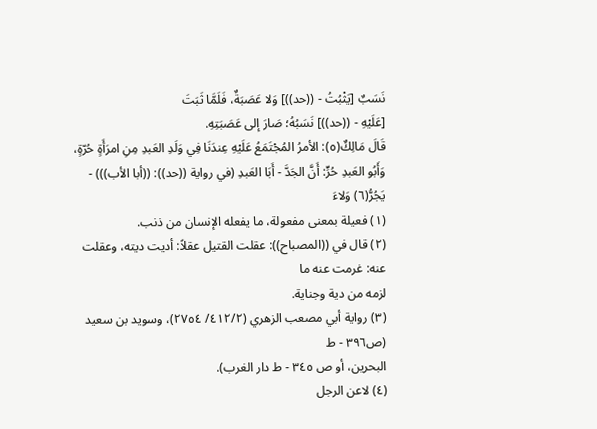نَسَبٌ [يَثْبُتُ - ((حد))] وَلا عَصَبَةٌ، فَلَمَّا ثَبَتَ
[عَلَيْهِ - ((حد))] نَسَبُهُ؛ صَارَ إلى عَصَبَتِهِ.
قَالَ مَالِكٌ(٥): الأمرُ المُجْتَمَعُ عَلَيْهِ عِندَنَا فِي وَلَدِ العَبدِ مِنِ امرَأَةٍ حُرّةٍ،
وَأَبُو العَبدِ حُرٍّ: أَنَّ الجَدَّ - أَبَا العَبدِ (في رواية ((حد)): ((أبا الأب))) - يَجُرُّ(٦) وَلاءَ
(١) فعيلة بمعنى مفعولة، ما يفعله الإنسان من ذنب.
(٢) قال في ((المصباح)): عقلت القتيل عقلاً: أديت ديته، وعقلت عنه: غرمت عنه ما
لزمه من دية وجناية.
(٣) رواية أبي مصعب الزهري (٤١٢/٢/ ٢٧٥٤)، وسويد بن سعيد (ص٣٩٦ - ط
البحرين، أو ص ٣٤٥ - ط دار الغرب).
(٤) لاعن الرجل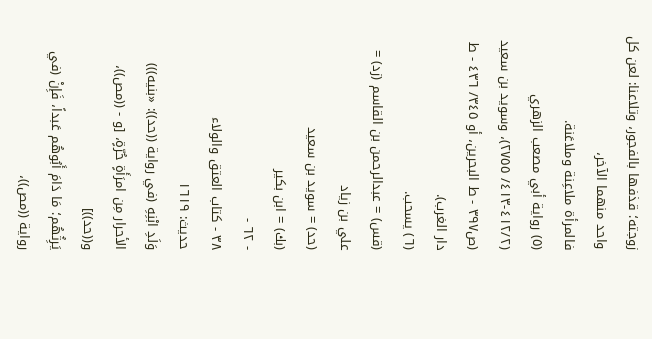زوجته؛ قذفها بالفجور، وتلاعنا: لعن كل واحد منهما الآخر،
فالمرأة ملاعِنة وملاعَنة.
(٥) رواية أبي مصعب الزهري (٤١٢/٢-٤١٣/ ٢٧٥٥)، وسويد بن سعيد
(ص٣٩٧ - ط البحرين، أو ٣٤٥/ ٤٣٦ - ط دار الغرب).
(٦) یسحب.
(قس) = عبدالرحمن بن القاسم (زد) = علي بن زياد
(حد) = سوید بن سعید
(بك) = ابن بكير
- ٦٢ -
٣٨ - كتاب العتق والولاء
حديث: ١٦١٩
وَلَدِ ابْنِهِ (في رواية ((حد)): «بنيه))) الأحرار مِن امرَأَةٍ حُرّةٍ، [و - ((مص))، و((حد))]
يَرِثُهُم؛ مَا دَامَ أَبُوهُم عَبداً، فَإِنْ (في رواية ((مص))،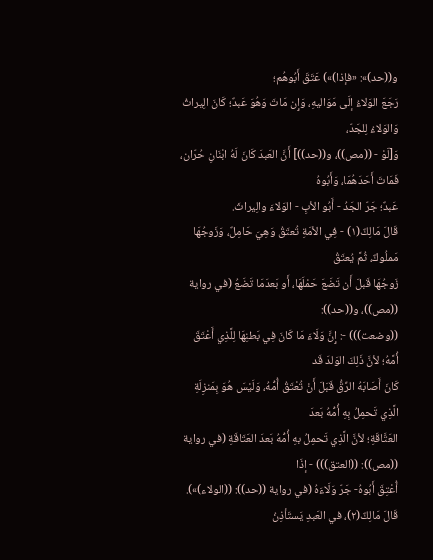و((حد)»: «فإذا)») عَتَقَ أَبُوهُم؛
رَجَعَ الوَلاءُ إلَى مَوَاليهِ، وَإِن مَاتَ وَهُوَ عَبدٌ؛ كَانَ الِيراثُ وَالوَلاءُ لِلجَدّ،
وَ[لَوْ - ((مص))، و((حد))] أَنَّ العَبدَ كَانَ لَهُ ابْنَانِ حُرّان، فَمَاتَ أَحَدَهُمَا، وَأَبُوهُ
عَبدٌ؛ جَرّ الجَدُ - أَبُو الأبِ - الوَلاءَ والِيراثَ.
قَالَ مَالِكٌ(١) - فِي الأمَةِ تُعتَقُ وَهِيَ حَامِلٌ، وَزَوجُهَا مَملُوكٌ، ثُمَّ يُعتَقُ
زَوجُهَا قَبلَ أَن تَضَعَ حَمْلَهَا، أَو بَعدَمَا تَضَعُ (في رواية ((مص))، و((حد)):
((وضعت))) -: إِنَّ وَلَاءَ مَا كَانَ فِي بَطنِهَا لِلَّذِي أَعْتَقَ أُمَّهُ؛ لأنَّ ذَلِكَ الوَلدَ قَد
كَانَ أَصَابَهُ الرِّقُّ قَبَلَ أَنْ تُعْتَقُ أُمُّهُ، وَلَيْسَ هُوَ بِمَنزِلَةِ الَّذِي تَحمِلُ بِهِ أُمُّهُ بَعدَ
العَتَّاقَةِ؛ لأنَّ الَّذِي تَحمِلُ بهِ أُمُّهُ بَعدَ العَتَاقَةِ (في رواية ((مص)): ((العتق))) - إذَا
أُعْتِقَ أَبُوهُ- جَرّ وَلَاءَهُ (في رواية ((حد)): ((الولاء)»).
قَالَ مَالِكٌ(٢)، في العَبدِ يَستَأذِنُ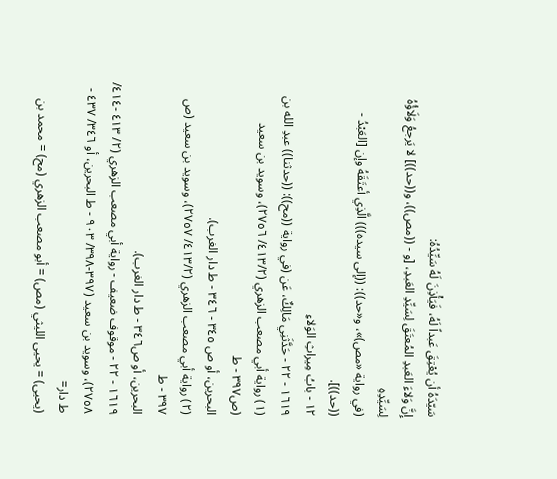سَيّدَهُ أن يُعْتِقَ عَبداً لَهُ، فَيَأْذِنَ لَهُ سَيِّدُهُ:
إِنَّ وَلاءَ العَبدِ المُعتَقَ لِسَيِّدِ العَبدِ، [و - ((مص))، و((حد))] لا يَرجعُ وَلَاؤُهُ لِسَيِّدِهِ
(في رواية «مص)»، و«حد)): ((إلى سيده))) الَّذِي أعتَقَهُ وإن [العَبْدُ - ((حد))].
١٢ - بابُ مِيراثِ الوَلاءِ
١٦١٩ - ٢٢ - حَدَّثَنِي مَالِكٌ، عَن (في رواية ((مح)): ((حدثنا)) عبدِ الله بن
(١) رواية أبي مصعب الزهري (٤١٣/٢/ ٢٧٥٦)، وسويد بن سعيد (ص٣٩٧ - ط
البحرين، أو ص ٣٤٥ - ٣٤٦ - ط دار الغرب).
(٢) رواية أبي مصعب الزهري (٤١٣/٢/ ٢٧٥٧)، وسويد بن سعيد (ص ٣٩٧ - ط
البحرين، أو ص٣٤٦ - ط دار الغرب).
١٦١٩ - ٢٢ - موقوف ضعيف - رواية أبي مصعب الزهري (٢/ ٤١٣ -٤١٤/
٢٧٥٨)، وسويد بن سعيد (٣٩٧-٣٩٨/ ٩٠٣ - ط البحرين، أو ٣٤٦/ ٤٣٧ - ط دار=
(يحيى) = يحيى الليثي (مص) = أبو مصعب الزهري (مح) = محمد بن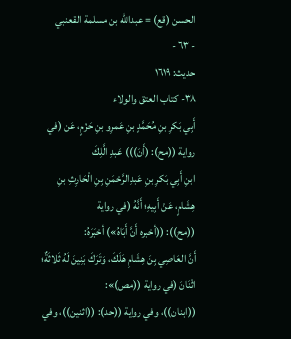الحسن (قع) = عبدالله بن مسلمة القعنبي
- ٦٣ -
حديث: ١٦١٩
٣٨- كتاب العتق والولاء
أَبِي بَكرِ بنِ مُحَمَّدٍ بنِ عَمرِو بنِ حَزْمٍ، عَن (في رواية ((مح): (أَنَ))) عَبدِ الَّلِكَ
ابنِ أَبِي بَكرِ بنِ عَبدِالرَّحْمَنِ بِنِ الْحَارِثِ بنِ هِشَامٍ، عَنْ أَبِيهِ؛ أَنَّهُ (في رواية
((مح)): ((أخبره أَنَّ أَبَاهُ») أخبَرَهُ:
أَنَّ العَاصِي بِنَ هِشَامِ هَلَكَ، وَتَرَكَ بَنِينَ لَهُ ثَلاثَةٌ؛ اثْنَانَ (في رواية ((مص)»:
((ابنان))، وفي رواية ((حد): ((اثنين))، وفي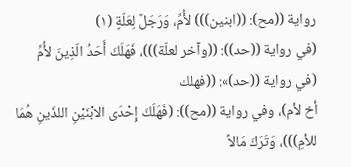رواية ((مح): ((ابنين))) لأُمِّ، وَرَجَلٌ لِعَلّةٍ (١)
(في رواية ((حد)): ((وآخر لعلّة)))، فَهَلَكَ أَحَدُ الّذِينَ لأُمِّ (في رواية ((حد)»: ((فهلك
أخ لأم)، وفي رواية ((مح)): (فَهَلَكَ إِحْدَى الابْنَيْنِ اللذَينِ هُمَا للأمِ)))، وَتَرَكَ مَالاً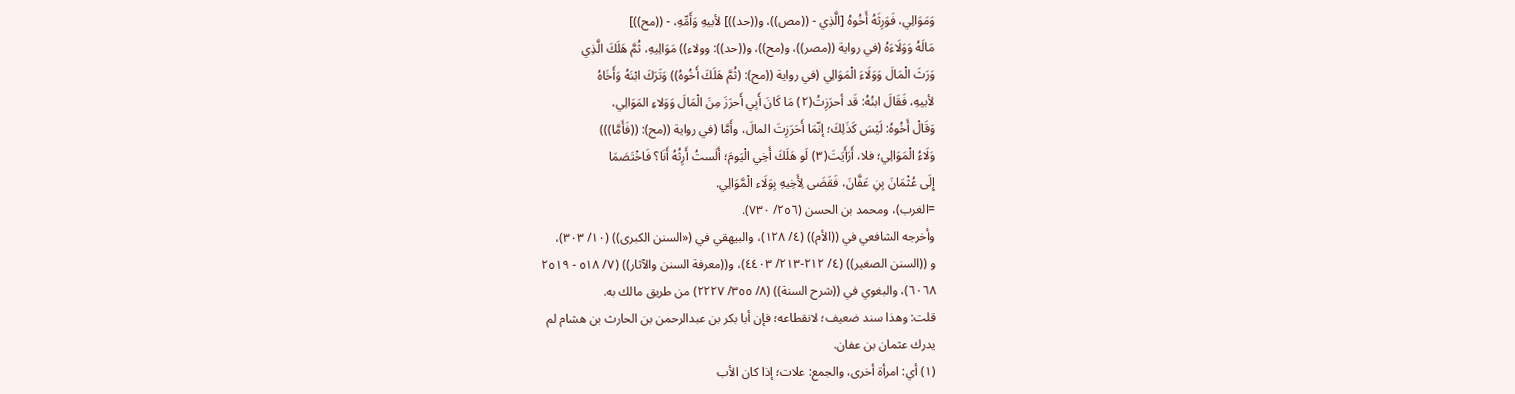وَمَوَالِي، فَوَرِثَهُ أَخُوهُ [الَّذِي - ((مص))، و((حد))] لأبيهِ وَأَمِّهِ، - ((مح))]
مَالَهُ وَوَلَاءَهُ (في رواية ((مصر))، و(مح))، و((حد)): وولاء)) مَوَالِيهِ، ثُمَّ هَلَكَ الَّذِي
وَرَثَ الْمَالَ وَوَلَاءَ الْمَوَالِي (في رواية ((مح): (ثُمَّ هَلَكَ أَخُوهُ)) وَتَرَكَ ابْنَهُ وَأَخَاهُ
لأبيهِ، فَقَالَ ابنُهُ: قَد أحرَزِتُ(٢) مَا كَانَ أَبِي أَحرَزَ مِنَ الْمَالَ وَوَلاءِ المَوَالِي،
وَقَالْ أَخُوهُ: لَيْسَ كَذَلِكَ؛ إنّمَا أَحَرَزِتَ المالَ، وأَمَّا (في رواية ((مح): ((فَأَمَّا)))
وَلَاءُ الْمَوَالِي؛ فلا، أَرَأَيَتَ(٣) لَو هَلَكَ أَخِي الْيَومَ؛ أَلَستُ أَرِثُهُ أَنَا؟ فَاخْتَصَمَا
إِلَى عُثْمَانَ بِنِ عَفَّانَ، فَقَضَى لِأَخِيهِ بِوَلَاء الْمَّوَالِي.
=الغرب)، ومحمد بن الحسن (٢٥٦/ ٧٣٠).
وأخرجه الشافعي في ((الأم)) (٤/ ١٢٨)، والبيهقي في («السنن الكبرى)) (١٠/ ٣٠٣)،
و ((السنن الصغير)) (٤/ ٢١٢-٢١٣/ ٤٤٠٣)، و((معرفة السنن والآثار)) (٧/ ٥١٨ - ٢٥١٩
٦٠٦٨)، والبغوي في ((شرح السنة)) (٨/ ٣٥٥/ ٢٢٢٧) من طريق مالك به.
قلت: وهذا سند ضعيف؛ لانقطاعه؛ فإن أبا بكر بن عبدالرحمن بن الحارث بن هشام لم
يدرك عثمان بن عفان.
(١) أي: امرأة أخرى، والجمع: علات؛ إذا كان الأب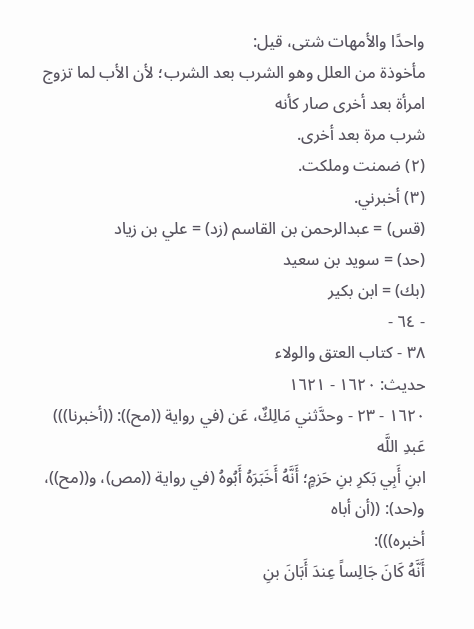واحدًا والأمهات شتى، قيل:
مأخوذة من العلل وهو الشرب بعد الشرب؛ لأن الأب لما تزوج امرأة بعد أخرى صار كأنه
شرب مرة بعد أخرى.
(٢) ضمنت وملكت.
(٣) أخبرني.
(قس) = عبدالرحمن بن القاسم (زد) = علي بن زياد
(حد) = سويد بن سعيد
(بك) = ابن بكير
- ٦٤ -
٣٨ - كتاب العتق والولاء
حديث: ١٦٢٠ - ١٦٢١
١٦٢٠ - ٢٣ - وحدَّثني مَالِكٌ، عَن (في رواية ((مح)): ((أخبرنا))) عَبدِ اللَّه
ابنِ أَبِي بَكرِ بنِ حَزمٍ؛ أَنَّهُ أَخَبَرَهُ أَبُوهُ (في رواية ((مص)، و((مح))، و(حد): ((أن أباه
أخبره))):
أَنَّهُ كَانَ جَالِساً عِندَ أَبَانَ بنِ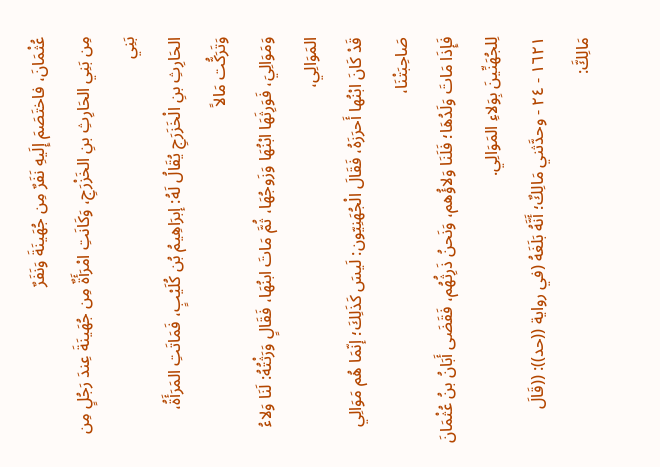عُثْمَانَ، فاختَصَمَ إِلَيهِ نَفَرٌ مِن جُهَينَةَ وَنَفَرٌ
مِن بَنِي الحَارِثِ بنِ الخَزْرَجِ، وَكَانَتِ امْرَأَةٌ مِن جُهَينَةَ عِندَ رَجُلٍ مِن بَنِي
الحَارِثِ بنِ الْخَزَرَجِ يُقَالُ لَهُ: إبرَاهِيمُ بُن كُلَيْبٍ، فَمَاتَتِ المَرَأَةُ، وَتَرَكُّت مَالاً
وَمَوَالِيَ، فَوَرِثَهَا ابْنُهَا وَزَوجُهَا، ثُمَّ مَاتَ ابنُهَا، فَقَالٍ وَرَثْتُهُ: لَنَا وَلاءُ المَوَالِي،
قَدْ كَانَ ابْنُها أَحرَزَهُ، فَقَالَ الْجُهَنِيّون: لَيسَ كَذَلِكَ؛ إنّمَا هُم مَوَالِي صَاحِبَتْنَا،
فَإِذَا مَاتَ وَلَدُهَا؛ فَلَنَا وَلاؤُهم، وَنَحنُ ذَرِثُهُم، فَقَضَى أَبَانُ بنُ عُثْمَانَ
لِلجُهَنِّينَ بِوَلاءِ المَوَالِي.
١٦٢١ - ٢٤ - وحدَّثني مَالِكٌ؛ أَنَّهُ بَلَغَهُ (في رواية ((حد)): ((قَالَ مَالِكَّ: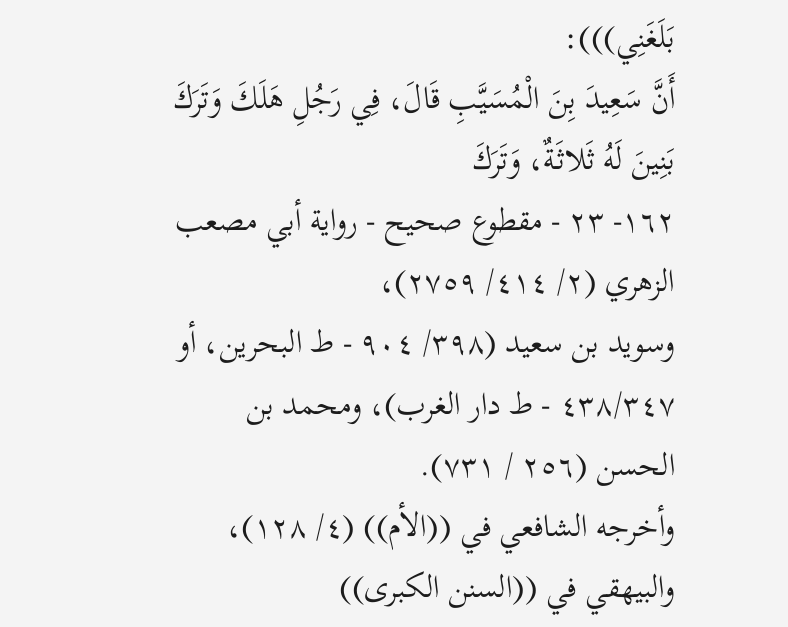بَلَغَنِي))):
أَنَّ سَعِيدَ بِنَ الْمُسَيَّبِ قَالَ، فِي رَجُلِ هَلَكَ وَتَرَكَ بَنِينَ لَهُ ثَلاثَةٌ، وَتَرَكَ
١٦٢- ٢٣ - مقطوع صحيح - رواية أبي مصعب الزهري (٢/ ٤١٤/ ٢٧٥٩)،
وسويد بن سعيد (٣٩٨/ ٩٠٤ - ط البحرين، أو ٤٣٨/٣٤٧ - ط دار الغرب)، ومحمد بن
الحسن (٢٥٦ / ٧٣١).
وأخرجه الشافعي في ((الأم)) (٤/ ١٢٨)، والبيهقي في ((السنن الكبرى))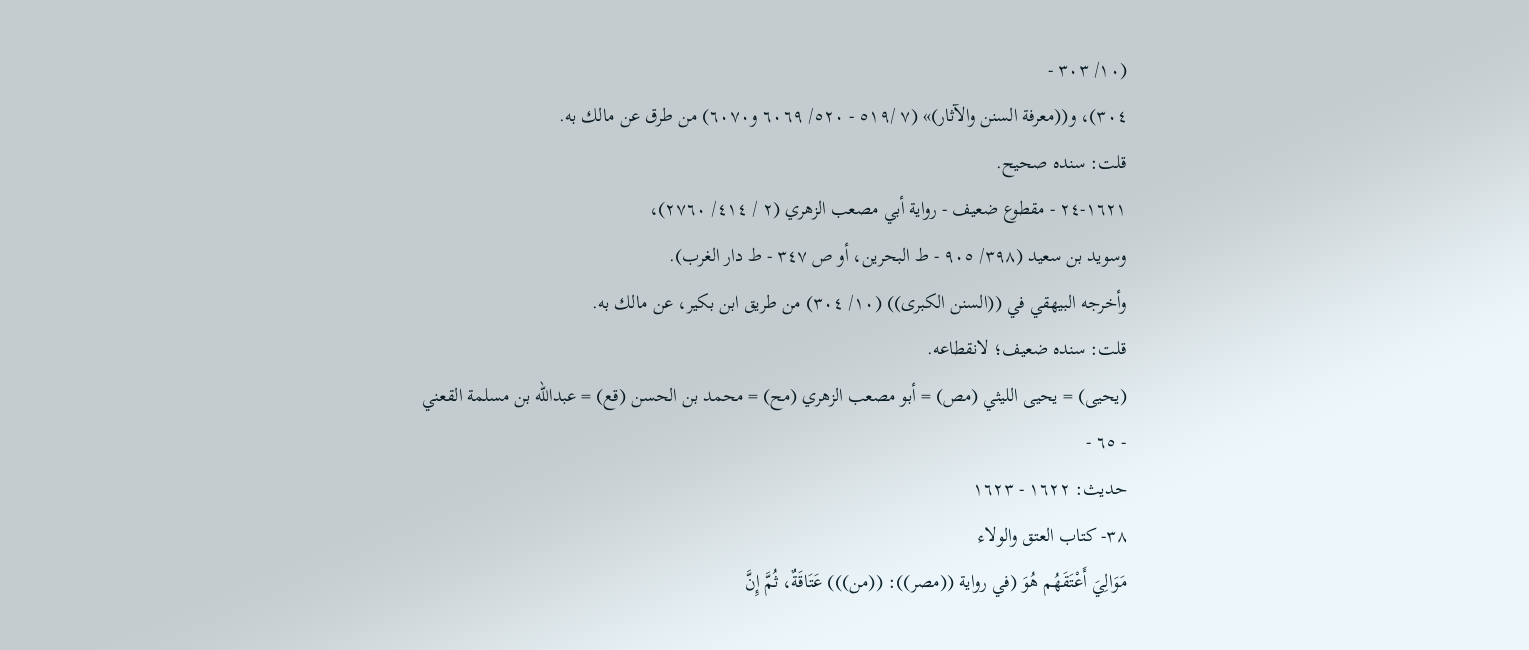(١٠/ ٣٠٣ -
٣٠٤)، و((معرفة السنن والآثار)» (٧ /٥١٩ - ٥٢٠/ ٦٠٦٩ و٦٠٧٠) من طرق عن مالك به.
قلت: سنده صحيح.
١٦٢١-٢٤ - مقطوع ضعيف - رواية أبي مصعب الزهري (٢ / ٤١٤/ ٢٧٦٠)،
وسويد بن سعيد (٣٩٨/ ٩٠٥ - ط البحرين، أو ص ٣٤٧ - ط دار الغرب).
وأخرجه البيهقي في ((السنن الكبرى)) (١٠/ ٣٠٤) من طريق ابن بكير، عن مالك به.
قلت: سنده ضعيف؛ لانقطاعه.
(يحيى) = يحيى الليثي (مص) = أبو مصعب الزهري (مح) = محمد بن الحسن (قع) = عبدالله بن مسلمة القعني
- ٦٥ -
حديث: ١٦٢٢ - ١٦٢٣
٣٨- كتاب العتق والولاء
مَوَالِيَ أَعْتَقَهُم هُوَ (في رواية ((مصر)): ((من))) عَتَاقَةٌ، ثُمَّ إِنَّ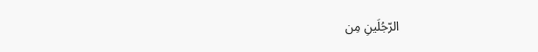الرّجُلَينِ مِن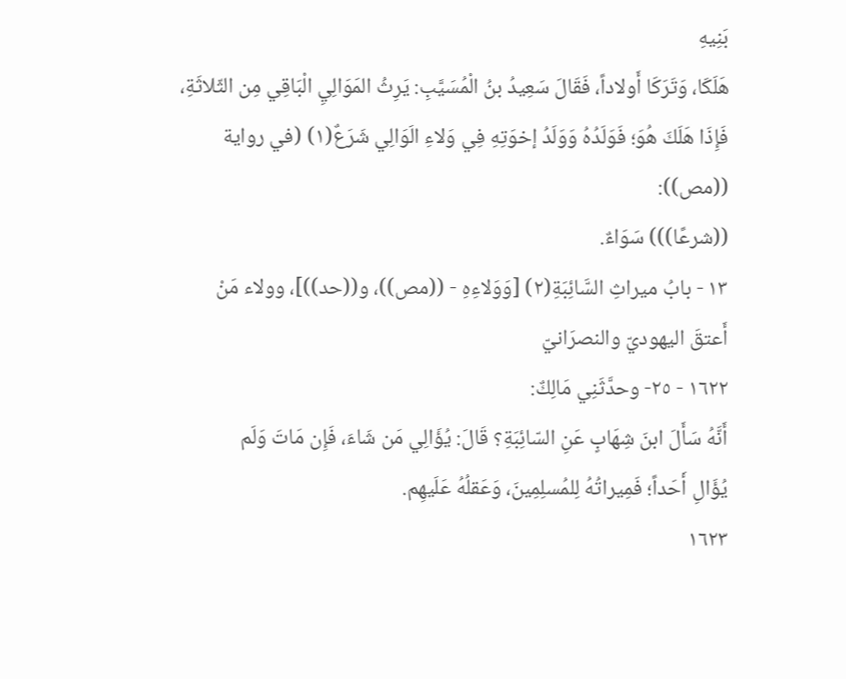بَنِيهِ
هَلَكَا، وَتَرَكَا أَولاداً، فَقَالَ سَعِيدُ بنُ الْمُسَيَّبِ: يَرِثُ المَوَالِيِ الْبَاقِي مِن الثّلاثَةِ،
فَإِذَا هَلَكَ هُوَ؛ فَوَلَدُهُ وَوَلَدُ إخوَتِهِ فِي وَلاءِ الَوَالِي شَرَعٌ(١) (في رواية ((مص)):
((شرعًا))) سَوَاءٌ.
١٣ - بابُ ميراثِ السَّائِبَةِ(٢) [وَوَلاءِهِ - ((مص))، و((حد))]، وولاء مَنْ
أَعتقَ اليهوديّ والنصرَانيّ
١٦٢٢ - ٢٥- وحدَّثَنِي مَالِكٌ:
أَنَّهُ سَأَلَ ابنَ شِهَابٍ عَنِ السّائِبَةِ؟ قَالَ: يُؤَالِي مَن شَاءَ، فَإِن مَاتَ وَلَم
يُؤَالِ أَحَداً؛ فَمِيراتُهُ لِلمُسلِمِينَ، وَعَقلُهُ عَلَيهِم.
١٦٢٣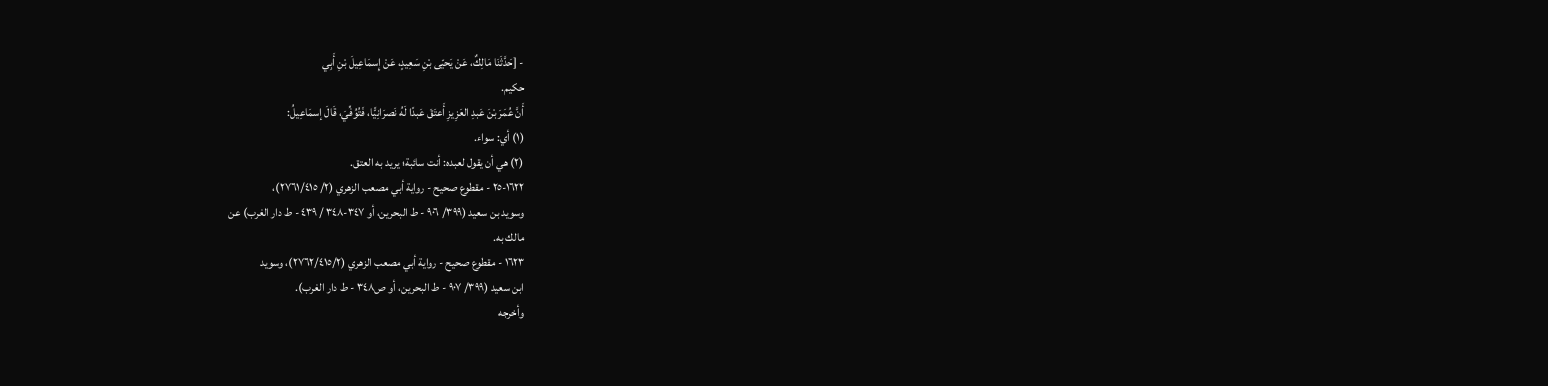- [حَدَّثَنَا مَالِكٌ، عَنْ يَحيّى بْنِ سَعِيدٍ، عَنْ إِسمَاعِيلَ بْنِ أَبِي
حکیم.
أَنَّ عُمَرَ بْنَ عَبدِ العَزِيزِ أَعتَقَ عَبدًا لَهُ نَصرَانِيًّا، فَتُوُفِّيَ، قَالَ إسمَاعِيلُ:
(١) أي: سواء.
(٢) هي أن يقول لعبده: أنت سائبة؛ يريد به العتق.
١٦٢٢-٢٥ - مقطوع صحيح - رواية أبي مصعب الزهري (٢/ ٢٧٦١/٤١٥)،
وسويد بن سعيد (٣٩٩/ ٩٠٦ - ط البحرين، أو ٣٤٧-٣٤٨ / ٤٣٩ - ط دار الغرب) عن
مالك به.
١٦٢٣ - مقطوع صحيح - رواية أبي مصعب الزهري (٢٧٦٢/٤١٥/٢)، وسويد
ابن سعيد (٣٩٩/ ٩٠٧ - ط البحرين، أو ص٣٤٨ - ط دار الغرب).
وأخرجه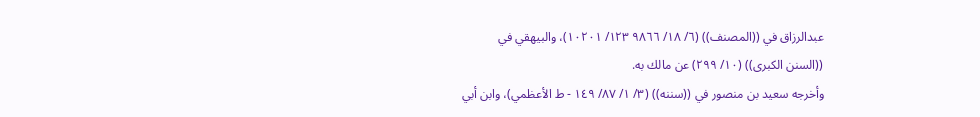عبدالرزاق في ((المصنف)) (٦/ ١٨/ ٩٨٦٦ ١٢٣/ ١٠٢٠١)، والبيهقي في
((السنن الكبرى)) (١٠/ ٢٩٩) عن مالك به.
وأخرجه سعيد بن منصور في ((سننه)) (٣/ ١/ ٨٧/ ١٤٩ - ط الأعظمي)، وابن أبي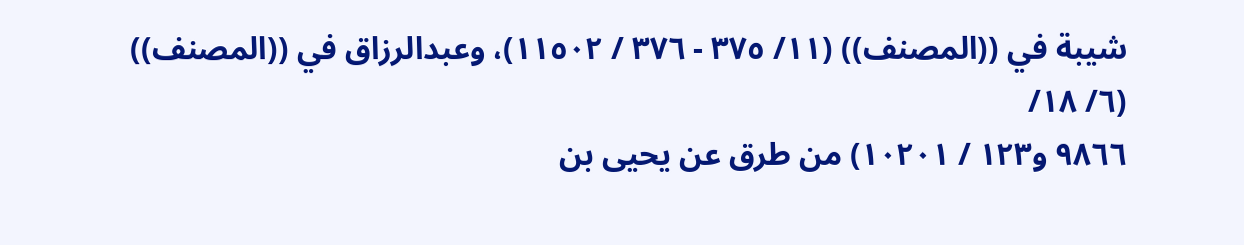شيبة في ((المصنف)) (١١/ ٣٧٥ - ٣٧٦ / ١١٥٠٢)، وعبدالرزاق في ((المصنف)) (٦/ ١٨/
٩٨٦٦ و١٢٣ / ١٠٢٠١) من طرق عن يحيى بن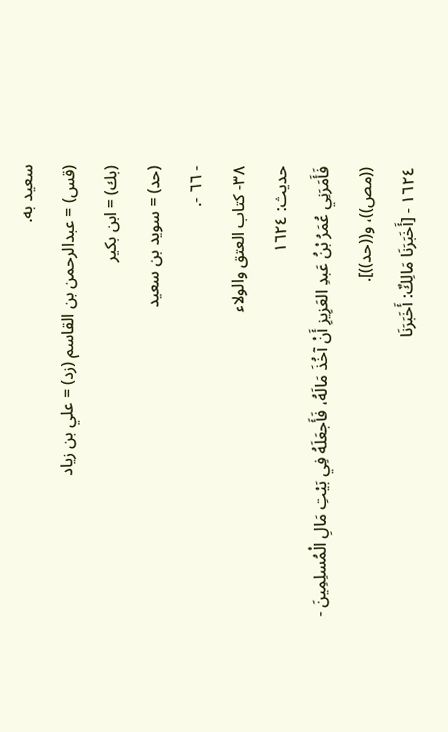سعيد به.
(قس) = عبدالرحمن بن القاسم (زد) = علي بن زياد
(بك) = ابن بکیر
(حد) = سوید بن سعيد
- ٦٦ -.
٣٨- كتاب العتق والولاء
حديث: ١٦٢٤
فَأَمَرَنِي عُمَرُ بْنُ عَبدِ العَزِيزِ أَنْ آخُذَ مَالَهُ، فَأَجعَلَهُ فِي بَيْتِ مَالِ الْمُسلِمِينَ -
((مص))، و((حد))].
١٦٢٤ - [أَخَبَرَنَا مَالِكٌ: أَخَبَرَنَا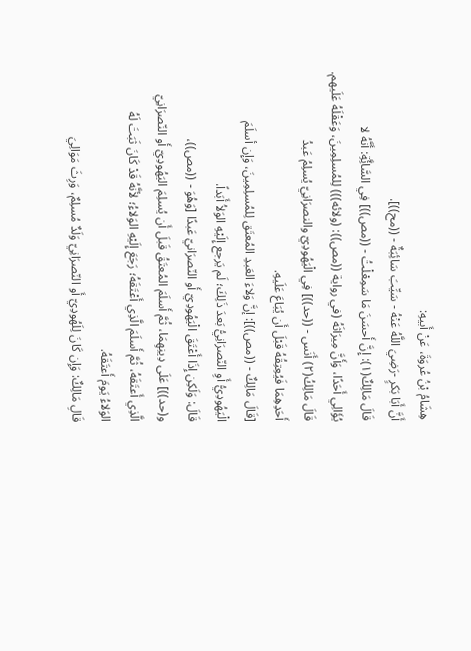هِشَامُ بْنُ عُروَةَ، عَنْ أَبيهِ:
أَنَّ أَبَا بَكرٍ -رَضِيَ اللَّهُ عَنْهُ - سَيِّبَ سَائِبَةٌ - ((مح))].
قَالَ مَالِكٌ(١): إِنَّ أَحسَنَ مَا سَمِعْلْتُ - ((مص))] فِي السَّائَِّةِ: أَنَّهُ لا
يُؤَالِي أَحَدًا، وَأَنَّ مِيرَاثَهُ (في رواية ((مص)): (ولائه))) لِلمُسلِمِينَ، وَعَقْلَهُ عَلَيهم.
قَالَ مَالِكُ(٢) أَنَس - ((حد))] فِي الْيَهُودِيّ والنصرَانِيّ يُسلِمُ عَبدُ
أَحَدِهِمَا فَيُعِتِقُهُ قَبْلَ أَن يُبَاعَ عَلَيهِ.
[قَالَ مَالِكٌ - ((مص))]: إنَّ وَلاءَ العَبدِ المُعتَق لِلمُسلِمِينَ، وَإِن أسلَمَ
الْيَهُودِيُّ أَوِ النّصرَانِيُّ بَعدَ ذَلِكَ؛ لَم يَرجع إِلَيْهِ الوَلاُ أَبَداً.
قَالَ: وَلَكِن إِذَا أَعْتَقَ الْيَهُودِيّ أَو النّصرَانيّ عَبدًا [وَهُوَ - ((مص))،
و(حد))] عَلَى دِينِهِمَا، ثُمَّ أَسلَمَ المُعتَقُ قَبلَ أَن يُسلِمَ اليَهُودِيّ أَو النّصرَانِيّ
الَّذِي أَعتَقَهُ، ثُمَّ أَسلَمَ الَّذِي أَعْتَقَهُ؛ رَجَعَ إِلَيْهِ الوَلاءُ؛ لأنَّهُ قَدْ كَانَ ثَبَتَ لَهُ
الوَلاءُ يَومَ أَعتَقَهُ.
قَالِ مَالِكٌ: وَإِن كَانَ لِلَهُودِيّ أَو النّصرَانِيّ وَلَدٌ مُسلِمٌ، وَرِثَ مَوَالِيَ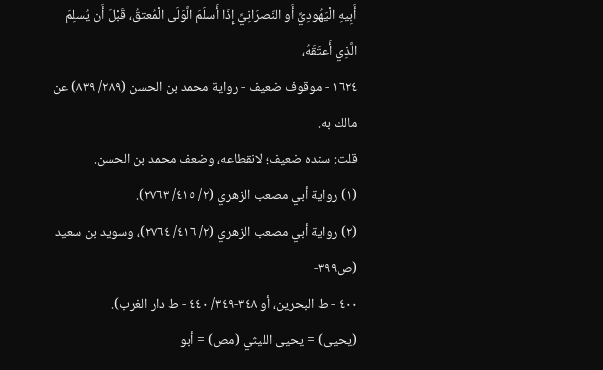أَبِيهِ الْيَهُودِيِّ أَو النّصرَانِيِّ إِذَا أَسلَمَ الَّوَلَى الْمُعتقُ، قَبْلَ أَن يُسلِمَ الَّذِي أَعتَقَهُ،
١٦٢٤ - موقوف ضعيف - رواية محمد بن الحسن (٢٨٩/ ٨٣٩) عن مالك به.
قلت: سنده ضعيف؛ لانقطاعه، وضعف محمد بن الحسن.
(١) رواية أبي مصعب الزهري (٢/ ٤١٥/ ٢٧٦٣).
(٢) رواية أبي مصعب الزهري (٢/ ٤١٦/ ٢٧٦٤)، وسويد بن سعيد (ص٣٩٩-
٤٠٠ - ط البحرين، أو ٣٤٨-٣٤٩/ ٤٤٠ - ط دار الغرب).
(يحيى) = يحيى الليثي (مص) = أبو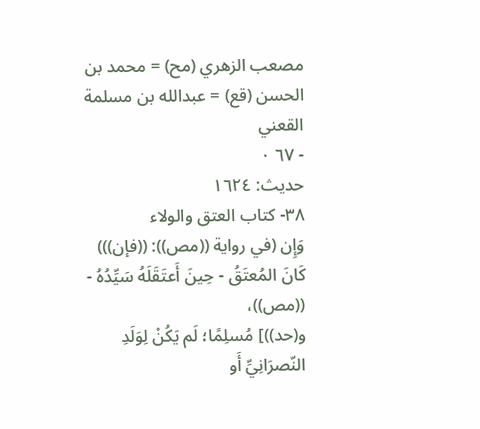مصعب الزهري (مح) = محمد بن الحسن (قع) = عبدالله بن مسلمة القعني
- ٦٧ ٠
حديث: ١٦٢٤
٣٨- كتاب العتق والولاء
وَإِن (في رواية ((مص)): ((فإن))) كَانَ المُعتَقُ - حِينَ أَعتَقَلَهُ سَيِّدُهُ - ((مص))،
و(حد))] مُسلِمًا؛ لَم يَكُنْ لِوَلَدِ النّصرَانِيِّ أَو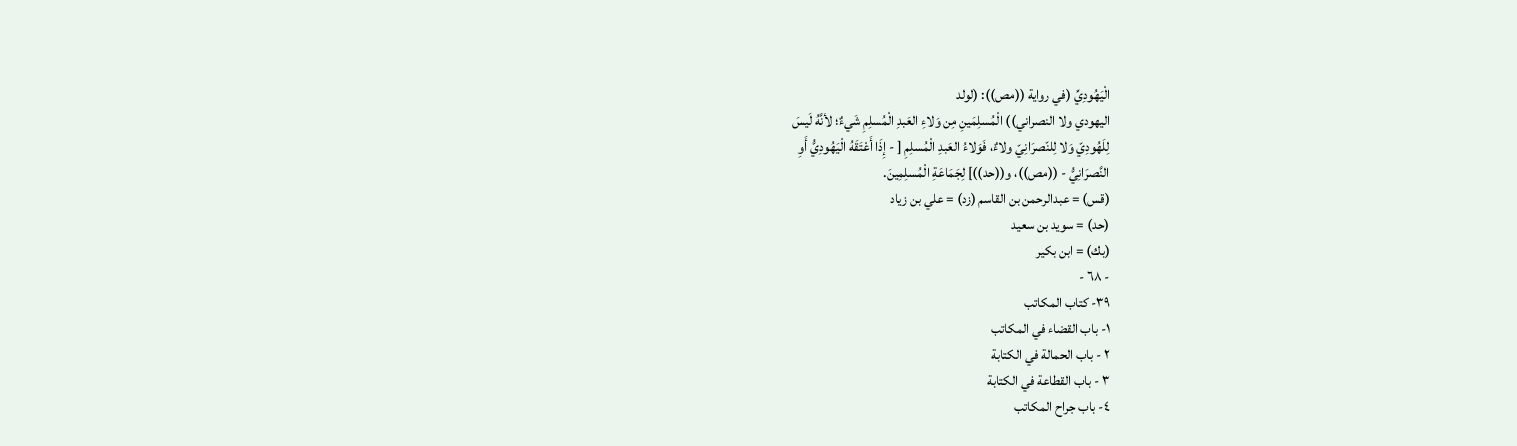الْيَهُودِيِّ (في رواية ((مص)): (لولد
اليهودي ولا النصراني)) الْمُسلِمَينِ مِن وَلاءِ العَبدِ الْمُسلِمِ شَيءٌ؛ لأنَّهُ لَيسَ
لِلَهُودِيّ وَلا لِلنّصرَانِيّ ولاءٌ، فَوَلاءُ العَبدِ الْمُسلِمِ [ - إِذَا أَعْتَقَهُ الْيَهُودِيُّ أَوِ
النَّصرَانِيُّ - ((مص))، و((حد))] لِجَمَاعَةِ الْمُسلِمِينَ.
(قس) = عبدالرحمن بن القاسم (زد) = علي بن زياد
(حد) = سويد بن سعيد
(بك) = ابن بکیر
- ٦٨ -
٣٩- كتاب المكاتب
١- باب القضاء في المكاتب
٢ - باب الحمالة في الكتابة
٣ - باب القطاعة في الكتابة
٤- باب جراح المكاتب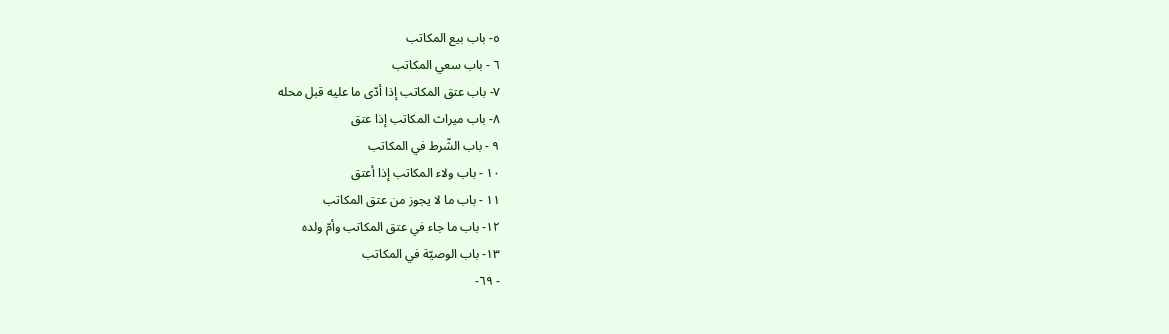٥- باب بيع المكاتب
٦ - باب سعي المكاتب
٧- باب عتق المكاتب إذا أدّى ما عليه قبل محله
٨- باب ميراث المكاتب إذا عتق
٩ - باب الشّرط في المكاتب
١٠ - باب ولاء المكاتب إذا أعتق
١١ - باب ما لا يجوز من عتق المكاتب
١٢- باب ما جاء في عتق المكاتب وأمّ ولده
١٣- باب الوصيّة في المكاتب
- ٦٩-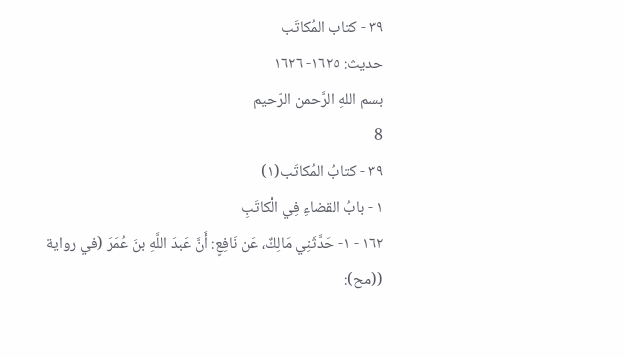٣٩ - كتاب المُكاتَب
حديث: ١٦٢٥- ١٦٢٦
بسم اللهِ الرَّحمن الرّحيم
8
٣٩ - كتابُ المُكاتَب(١)
١ - بابُ القضاءِ فِي الْكاتَبِ
١٦٢ - ١- حَدَّثَنِي مَالِكٌ، عَن نَافِعٍ: أَنَّ عَبدَ اللَّهِ بنَ عُمَرَ (في رواية
((مح):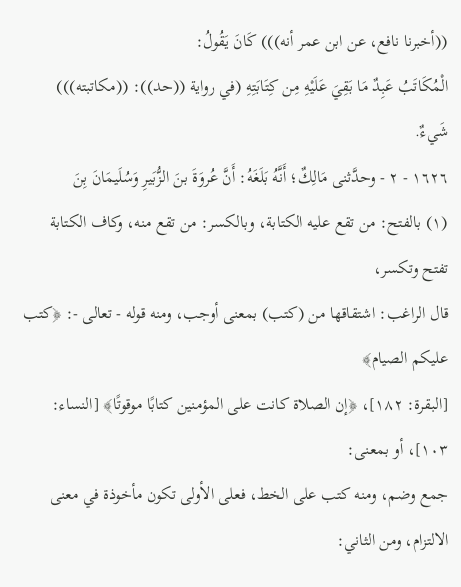((أخبرنا نافع، عن ابن عمر أنه))) كَانَ يَقُولُ:
الْمُكَاتَبُ عَبِدٌ مَا بَقِيَ عَلَيْهِ مِن كِتَابَتِهِ (في رواية ((حد)): ((مكاتبته))) شَيءٌ.
١٦٢٦ - ٢ - وحدَّثنى مَالِكٌ؛ أَنَّهُ بَلَغَهُ: أَنَّ عُروَةَ بنَ الزُّبَيرِ وَسُلَيمَانَ بِنَ
(١) بالفتح: من تقع عليه الكتابة، وبالكسر: من تقع منه، وكاف الكتابة تفتح وتكسر،
قال الراغب: اشتقاقها من (كتب) بمعنى أوجب، ومنه قوله - تعالى -: ﴿كتب عليكم الصيام﴾
[البقرة: ١٨٢]، ﴿إن الصلاة كانت على المؤمنين كتابًا موقوتًا﴾ [النساء: ١٠٣]، أو بمعنى:
جمع وضم، ومنه كتب على الخط، فعلى الأولى تكون مأخوذة في معنى الالتزام، ومن الثاني: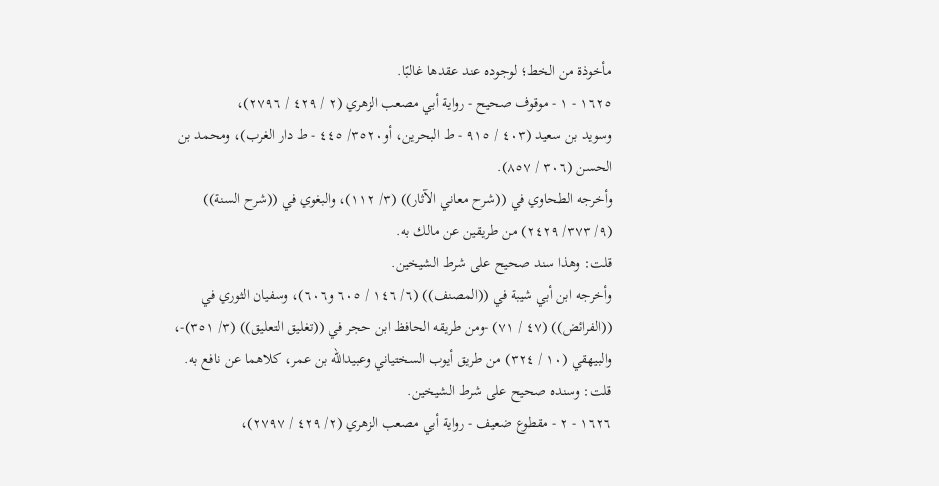مأخوذة من الخط؛ لوجوده عند عقدها غالبًا.
١٦٢٥ - ١ - موقوف صحيح - رواية أبي مصعب الزهري (٢ / ٤٢٩ / ٢٧٩٦)،
وسويد بن سعيد (٤٠٣ / ٩١٥ - ط البحرين، أو٣٥٢٠/ ٤٤٥ - ط دار الغرب)، ومحمد بن
الحسن (٣٠٦ / ٨٥٧).
وأخرجه الطحاوي في ((شرح معاني الآثار)) (٣/ ١١٢)، والبغوي في ((شرح السنة))
(٩/ ٣٧٣/ ٢٤٢٩) من طريقين عن مالك به.
قلت: وهذا سند صحيح على شرط الشيخين.
وأخرجه ابن أبي شيبة في ((المصنف)) (٦/ ١٤٦ / ٦٠٥ و٦٠٦)، وسفيان الثوري في
((الفرائض)) (٤٧ / ٧١) -ومن طريقه الحافظ ابن حجر في ((تغليق التعليق)) (٣/ ٣٥١)-،
والبيهقي (١٠ / ٣٢٤) من طريق أيوب السختياني وعبيدالله بن عمر، كلاهما عن نافع به.
قلت: وسنده صحيح على شرط الشيخين.
١٦٢٦ - ٢ - مقطوع ضعيف - رواية أبي مصعب الزهري (٢/ ٤٢٩ / ٢٧٩٧)،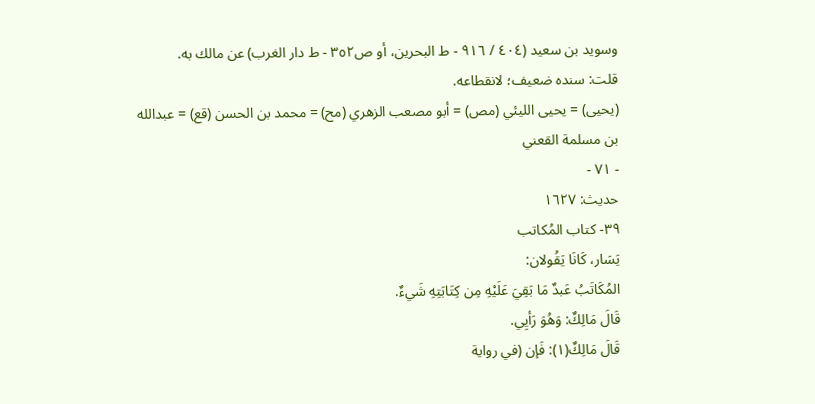وسويد بن سعيد (٤٠٤ / ٩١٦ - ط البحرين، أو ص٣٥٢ - ط دار الغرب) عن مالك به.
قلت: سنده ضعيف؛ لانقطاعه.
(يحيى) = يحيى الليئي (مص) = أبو مصعب الزهري (مح) = محمد بن الحسن (قع) = عبدالله بن مسلمة القعني
- ٧١ -
حديث: ١٦٢٧
٣٩- كتاب المُكاتب
يَسَار، كَانَا يَقُولان:
المُكَاتَبُ عَبدٌ مَا بَقِيَ عَلَيْهِ مِن كِتَابَتِهِ شَيءٌ.
قَالَ مَالِكٌ: وَهُوَ رَأيِي.
قَالَ مَالِكٌ(١): فَإن (في رواية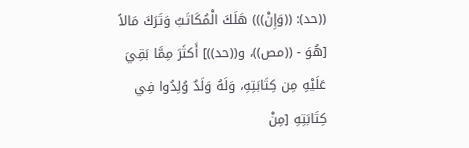((حد): ((وَإِنْ))) هَلَكَ الْمُكَاتَبُ وَتَرَكَ مَالاً
[هُوَ - ((مص))، و((حد))] أَكثَرَ مِمَّا بَقِيَ عَلَيْهِ مِن كِتَابَتِهِ، وَلَهُ وَلَدٌ وُلِدُوا فِي
كِتَابَتِهِ [مِنْ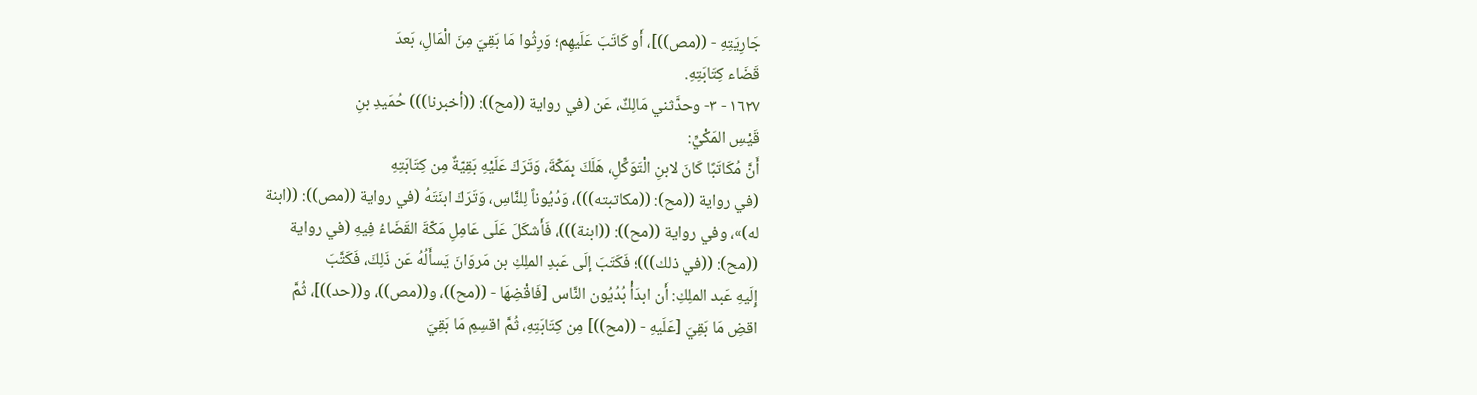جَارِيَتِهِ - ((مص))]، أَو كَاتَبَ عَلَيهِم؛ وَرِثُوا مَا بَقِيَ مِنَ الْمَالِ، بَعدَ
قَضَاء كِتَابَتِهِ.
١٦٢٧ - ٣- وحدَّثني مَالِكٌ، عَن (في رواية ((مح)): ((أخبرنا))) حُمَيدِ بنِ
قَيْسِ المَكْيِّ:
أَنَّ مُكَاتَبًا كَانَ لابنِ الْتَوَكِّلِ، هَلَكَ بِمَكّةَ، وَتَرَكَ عَلَيْهِ بَقِيّةٌ مِن كِتَابَتِهِ
(في رواية ((مح): ((مكاتبته)))، وَدُيُوناً لِلنَّاسِ، وَتَرَكَ ابنَتَهُ (في رواية ((مص)): ((ابنة
له)»، وفي رواية ((مح)): ((ابنة)))، فَأَشكَلَ عَلَى عَامِلِ مَكّةَ القَضَاءُ فِيهِ (في رواية
((مح): ((في ذلك)))؛ فَكَتَبَ إلَى عَبدِ الملِكِ بن مَروَانَ يَسأَلُهُ عَن ذَلِكَ، فَكَتَّبَ
إِلَيهِ عَبد الملِكِ: أَن ابدَأْ بُدُيُون النَّاس [فَاقْضِهَا - ((مح))، و((مص))، و((حد))]، ثُمَّ
اقضِ مَا بَقِيَ [عَلَيهِ - ((مح))] مِن كِتَابَتِهِ، ثُمَّ اقسِمِ مَا بَقِيَ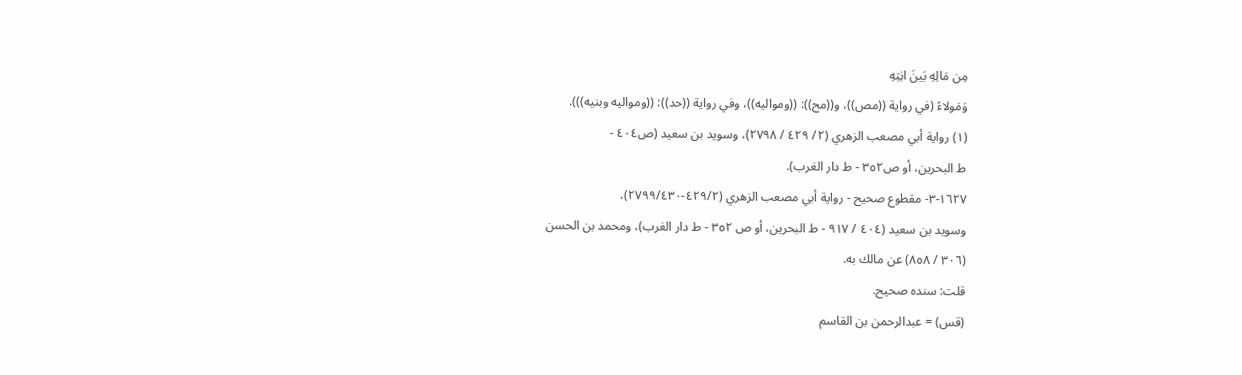مِن مَالِهِ بَينَ انِتِهِ
وَمَولاءُ (في رواية ((مص))، و((مح)): ((ومواليه))، وفي رواية ((حد)): ((ومواليه وبنيه))).
(١) رواية أبي مصعب الزهري (٢/ ٤٢٩ / ٢٧٩٨)، وسويد بن سعيد (ص٤٠٤ -
ط البحرين، أو ص٣٥٢ - ط دار الغرب).
١٦٢٧-٣- مقطوع صحيح - رواية أبي مصعب الزهري (٤٢٩/٢-٢٧٩٩/٤٣٠)،
وسويد بن سعيد (٤٠٤ / ٩١٧ - ط البحرين، أو ص ٣٥٢ - ط دار الغرب)، ومحمد بن الحسن
(٣٠٦ / ٨٥٨) عن مالك به.
قلت: سنده صحيح.
(قس) = عبدالرحمن بن القاسم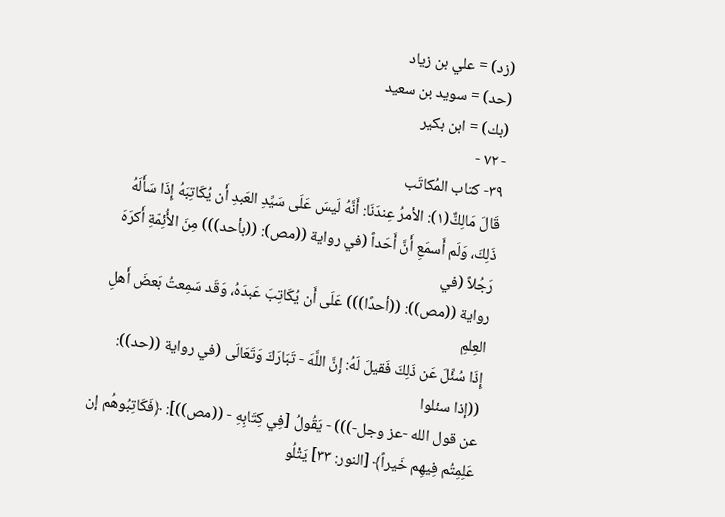(زد) = علي بن زياد
(حد) = سوید بن سعید
(بك) = ابن بكير
- ٧٢ -
٣٩- كتاب المُكاتَب
قَالَ مَالِكٌّ(١): الأمرُ عِندَنَا: أَنَّهُ لَيسَ عَلَى سَيِّدِ العَبدِ أَن يُكَاتِبَهُ إِذَا سَأَلَهُ
ذَلِكَ، وَلَم أَسمَعِ أَنَّ أَحَداً (في رواية ((مص): ((بأحد))) مِنَ الأُئِمّةِ أَكرَهَ رَجُلاً (في
رواية ((مص)): ((أحدًا))) عَلَى أَن يُكَاتِبَ عَبدَهُ، وَقَد سَمِعتُ بَعضَ أَهلِ العِلمِ
إِذَا سُئِّلَ عَن ذَلِكَ فَقيلَ لَهُ: إِنَّ اللَّهَ - تَبَارَكَ وَتَعَالَى (في رواية ((حد)): ((إذا سئلوا
عن قول الله -عز وجل-))) - يَقُولُ [فِي كِتَابِهِ - ((مص))]: ﴿فَكَاتِبُوهُم إن
عَلِمِتُم فِيهِم خَيراً﴾ [النور: ٣٣] يَتْلُو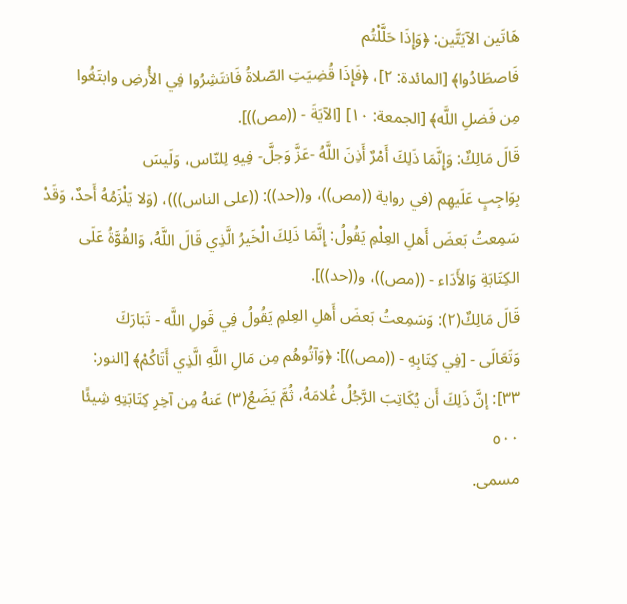هَاتَين الآيَتَّين: ﴿وَإِذَا حَلَّلْتُم
فَاصطَادُوا﴾ [المائدة: ٢]، ﴿فَإِذَا قُضِيَتِ الصّلاةُ فَانتَشِرُوا فِي الأُرضِ وابتَغُوا
مِن فَضلِ اللَّه﴾ [الجمعة: ١٠] [الآيَةَ - ((مص))].
قَالَ مَالِكٌ: وَإِنَّمَا ذَلِكَ أَمْرٌ أَذِنَ اللَّهُ -عَزَّ وَجلَّ- فِيهِ لِلنّاس، وَلَيسَ
بِوَاجِبٍ عَلَيهِم (في رواية ((مص))، و((حد)): ((على الناس)))، (وَلا يَلْزَمُهُ أَحدٌ، وَقَدْ
سَمِعتُ بَعضَ أَهلِ العِلْمِ يَقُولُ: إِنَّمَا ذَلِكَ الْخَيرُ الَّذِي قَالَ اللَّهُ، وَالقُوَّةُ عَلَى
الكِتَابَةِ وَالأَدَاء - ((مص))، و((حد))].
قَالَ مَالِكٌ(٢): وَسَمِعتُ بَعضَ أَهلِ العِلمِ يَقُولُ فِي قَولِ اللَّه - تَبَارَكَ
وَتَعَالَى - [فِي كِتَابِهِ - ((مص))]: ﴿وَآتُوهُم مِن مَالِ اللَّهِ الَّذِي أَتَاكُمْ﴾ [النور:
٣٣]: إنَّ ذَلِكَ أَن يُكَاتِبَ الرَّجُلُ غُلامَهُ، ثُمَّ يَضَعُ(٣) عَنهُ مِن آخِرِ كِتَابَتِهِ شِيئًا
٥٠٠
مسمی.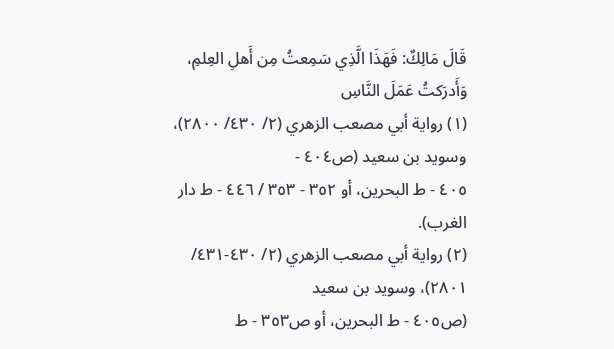قَالَ مَالِكٌ: فَهَذَا الَّذِي سَمِعتُ مِن أَهلِ العِلمِ، وَأَدرَكتُ عَمَلَ النَّاسِ
(١) رواية أبي مصعب الزهري (٢/ ٤٣٠/ ٢٨٠٠)، وسويد بن سعيد (ص٤٠٤ -
٤٠٥ - ط البحرين، أو ٣٥٢ - ٣٥٣ / ٤٤٦ - ط دار الغرب).
(٢) رواية أبي مصعب الزهري (٢/ ٤٣٠-٤٣١/ ٢٨٠١)، وسويد بن سعيد
(ص٤٠٥ - ط البحرين، أو ص٣٥٣ - ط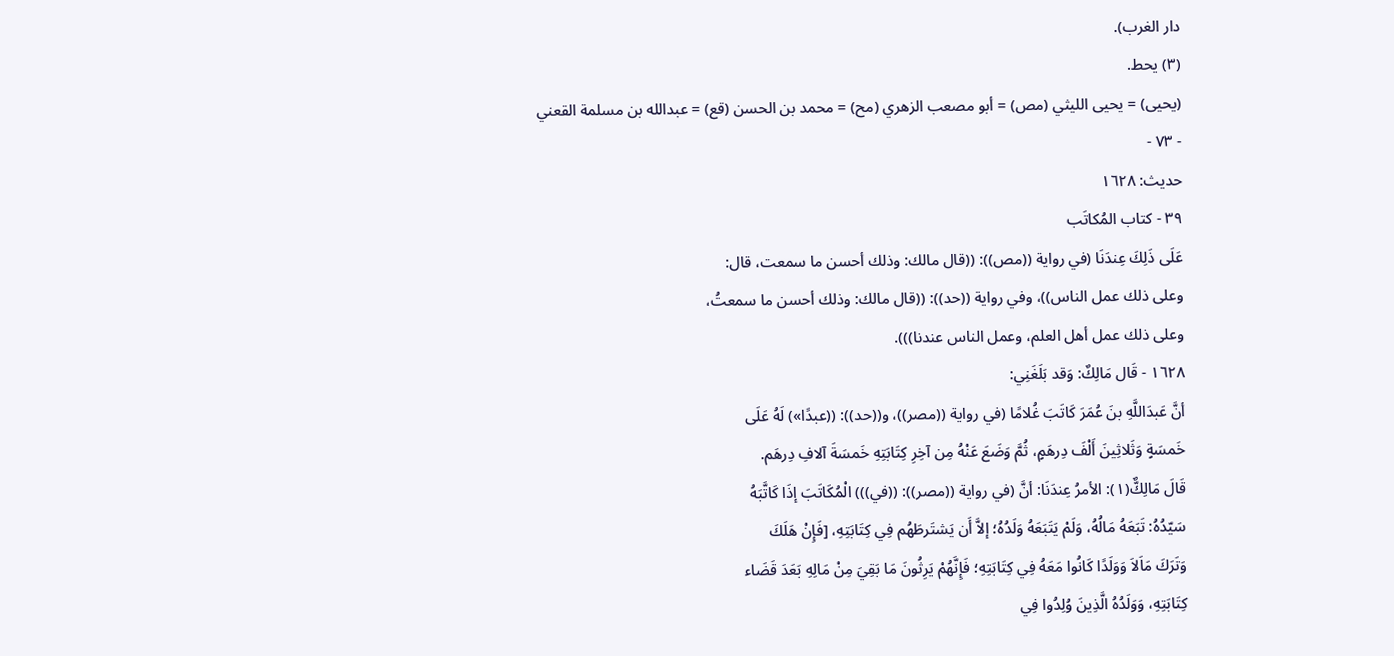دار الغرب).
(٣) يحط.
(يحيى) = يحيى الليثي (مص) = أبو مصعب الزهري (مح) = محمد بن الحسن (قع) = عبدالله بن مسلمة القعني
- ٧٣ -
حديث: ١٦٢٨
٣٩ - كتاب المُكاتَب
عَلَى ذَلِكَ عِندَنَا (في رواية ((مص)): ((قال مالك: وذلك أحسن ما سمعت، قال:
وعلى ذلك عمل الناس))، وفي رواية ((حد)): ((قال مالك: وذلك أحسن ما سمعتُ،
وعلى ذلك عمل أهل العلم، وعمل الناس عندنا))).
١٦٢٨ - قَال مَالِكٌ: وَقد بَلَغَنِي:
أنَّ عَبدَاللَّهِ بنَ عُمَرَ كَاتَبَ غُلامًا (في رواية ((مصر))، و((حد)): ((عبدًا») لَهُ عَلَى
خَمسَةٍ وَثَلاثِينَ أَلْفَ دِرهَمٍ، ثُمَّ وَضَعَ عَنْهُ مِن آخِرِ كِتَابَتِهِ خَمسَةَ آلافِ دِرهَم.
قَالَ مَالِكٌّ(١): الأمرُ عِندَنَا: أنَّ (في رواية ((مصر)): ((في))) الْمُكَاتَبَ إذَا كَاتَّبَهُ
سَيّدُهُ: تَبَعَهُ مَالُهُ، وَلَمْ يَتَبَعَهُ وَلَدُهُ؛ إلاَّ أَن يَشتَرطَهُم فِي كِتَابَتِهِ، [فَإِنْ هَلَكَ
وَتَرَكَ مَاَلاَ وَوَلَدًا كَانُوا مَعَهُ فِي كِتَابَتِهِ؛ فَإِنَّهُمْ يَرِثُونَ مَا بَقِيَ مِنْ مَالِهِ بَعَدَ قَضَاء
كِتَابَتِهِ، وَوَلَدُهُ الَّذِينَ وُلِدُوا فِي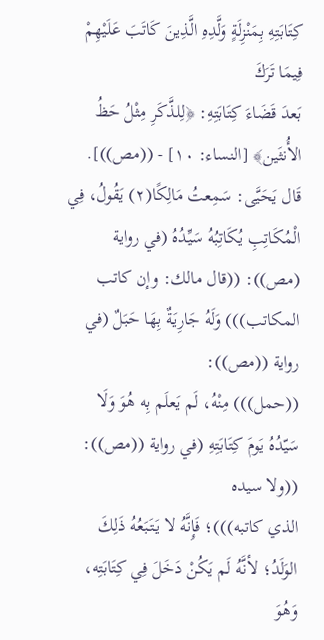كِتَابَتِهِ بِمَنْزِلَةٍ وَلَّدِهِ الَّذِينَ كَاتَبَ عَلَيْهِمْ فِيمَا تَرَكَ
بَعدَ قَضَاءَ كِتَابَتِهِ: ﴿لِلذَّكَرِ مِثْلُ حَظُ الأُنثَين﴾ [النساء: ١٠] - ((مص))].
قَال يَحَيَّى: سَمِعتُ مَالِكًا(٢) يَقُولُ، فِي الْمُكَاتِبِ يُكَاتِبُهُ سَيِّدُهُ (في رواية
(مص)): ((قال مالك: وإن كاتب المكاتب))) وَلَهُ جَارِيَةٌ بِهَا حَبَلٌ (في رواية ((مص)):
((حمل))) مِنْهُ، لَم يَعلَم بِه هُوَ وَلَا سَيّدُهُ يَومَ كِتَابَتِهِ (في رواية ((مص)): ((ولا سيده
الذي كاتبه)))؛ فَإِنَّهُ لا يَتَبَعُهُ ذَلِكَ الوَلَدُ؛ لأنَّهُ لَم يَكُنْ دَخَلَ فِي كِتَابَتِه، وَهُوَ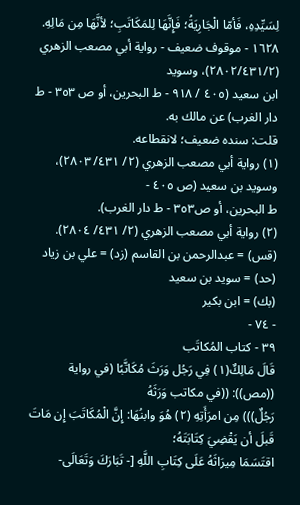لِسَيِّدِهِ، فَأمّا الْجَارِيَةُ؛ فَإِنَّهَا لِلمَكَاتَبِ؛ لأنَّهَا مِن مَالِهِ.
١٦٢٨ - موقوف ضعيف - رواية أبي مصعب الزهري (٢٨٠٢/٤٣١/٢)، وسويد
ابن سعيد (٤٠٥ / ٩١٨ - ط البحرين، أو ص ٣٥٣ - ط دار الغرب) عن مالك به.
قلت: سنده ضعيف؛ لانقطاعه.
(١) رواية أبي مصعب الزهري (٢/ ٤٣١/ ٢٨٠٣)، وسويد بن سعيد (ص ٤٠٥ -
ط البحرين، أو ص٣٥٣ - ط دار الغرب).
(٢) رواية أبي مصعب الزهري (٢/ ٤٣١/ ٢٨٠٤).
(قس) = عبدالرحمن بن القاسم (زد) = علي بن زياد
(حد) = سويد بن سعيد
(بك) = ابن بکیر
- ٧٤ -
٣٩ - كتاب المُكاتَب
قَالَ مَالِكٌ(١) فِي رَجُل وَرَثَ مُكَاتَّبًا (في رواية ((مص)): ((في مكاتب وَرَثَهُ
رَجُلٌ))) مِن امرَأَتِهِ (٢) هُوَ وابنُهَا: إِنَّ الْمُكَاتَبَ إِن مَاتَ قَبلَ أن يَقْضِيَ كِتَابَتَهُ؛
اقتَسَمَا مِيرَاثَهُ عَلَى كِتَابِ اللَّهِ [- تَبَارَكَ وَتَعَالَى-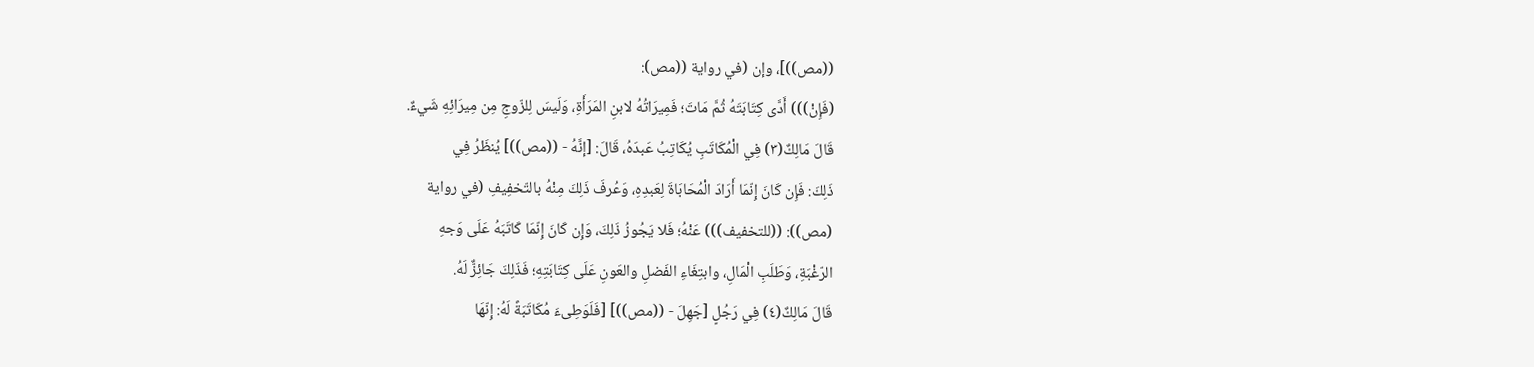((مص))]، وإن (في رواية ((مص):
(فَإِنْ))) أَدَّى كِتَابَتَهُ ثُمَّ مَاتَ؛ فَمِيرَاتُهُ لابنِ المَرَأَةِ، وَلَيسَ لِلزّوجِ مِن مِيرَائِهِ شَيءٌ.
قَالَ مَالِكٌ(٣) فِي الْمُكَاتَبِ يُكَاتِبُ عَبدَهُ، قَالَ: [إنَّهُ - ((مص))] يُنظَرُ فِي
ذَلِكَ: فَإِن كَانَ إِنّمَا أَرَادَ الْمُحَابَاةَ لِعَبدِهِ، وَعُرفَ ذَلِكَ مِنْهُ بالتّخفِيفِ (في رواية
(مص)): ((للتخفيف))) عَنْهُ؛ فَلا يَجُوزُ ذَلِكَ، وَإِن كَانَ إِنّمَا كَاتَبَهُ عَلَى وَجهِ
الرّغْبَةِ، وَطَلَبِ الْمَالِ، وابتِغَاءِ الفَضلِ والعَونِ عَلَى كِتَابَتِهِ؛ فَذَلِكَ جَائِزٌّ لَهُ.
قَالَ مَالِكٌ(٤) فِي رَجُلٍ [جَهِلَ - ((مص))] [فَلَوَطِىءَ مُكَاتَبَةً لَهُ: إِنّهَا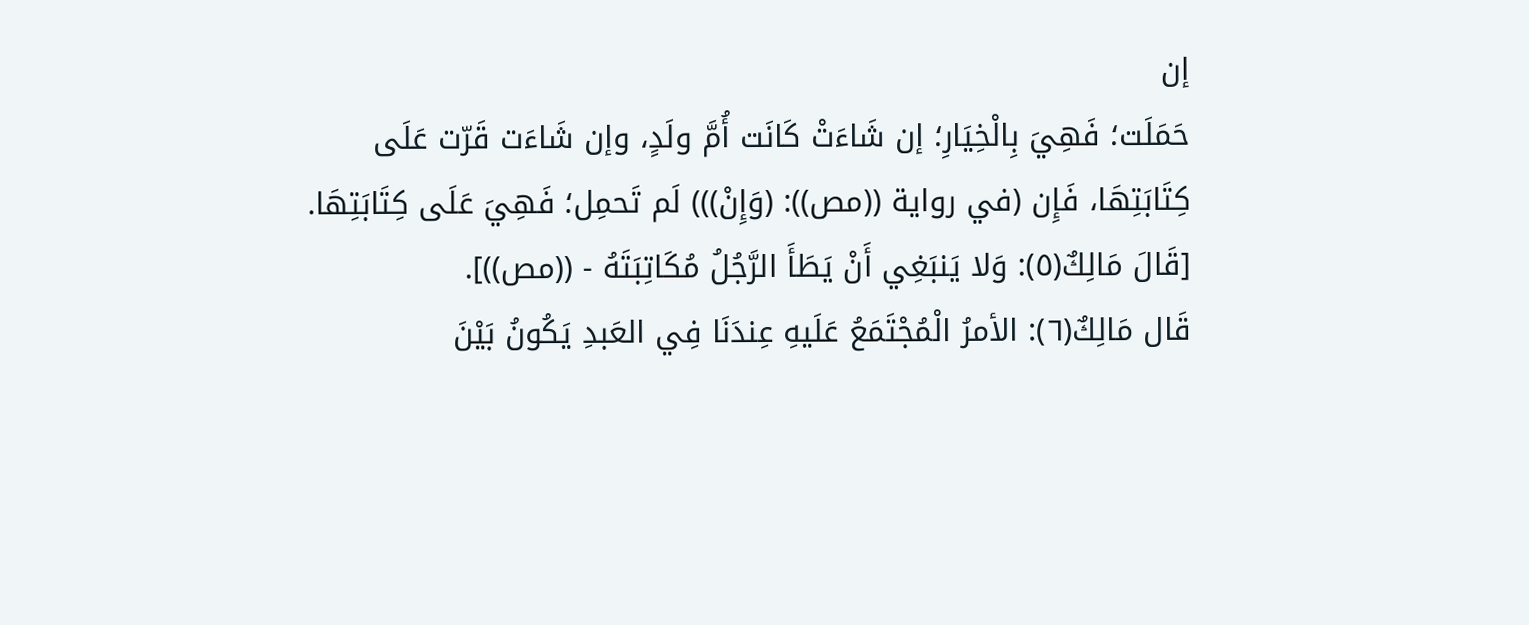إن
حَمَلَت؛ فَهِيَ بِالْخِيَارِ؛ إن شَاءَتْ كَانَت أُمَّ ولَدٍ، وإن شَاءَت قَرّت عَلَى
كِتَابَتِهَا، فَإِن (في رواية ((مص)): (وَإِنْ))) لَم تَحمِل؛ فَهِيَ عَلَى كِتَابَتِهَا.
[قَالَ مَالِكٌ(٥): وَلا يَنبَغِي أَنْ يَطَأَ الرَّجُلُ مُكَاتِبَتَهُ - ((مص))].
قَال مَالِكٌ(٦): الأمرُ الْمُجْتَمَعُ عَلَيهِ عِندَنَا فِي العَبدِ يَكُونُ بَيْنَ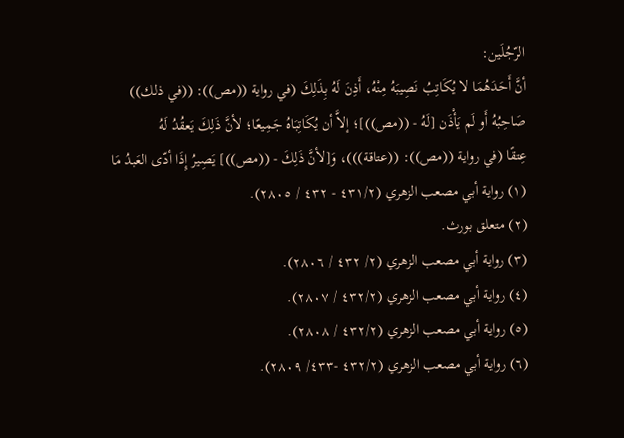الرّجُلَين:
أنَّ أَحَدَهُمَا لا يُكَاتِبُ نَصِيبَهُ مِنْهُ، أَذِنَ لَهُ بِذَلِكَ (في رواية ((مص)): ((في ذلك))
صَاحِبُهُ أَو لَم يَأْذَن [لَهُ - ((مص))]؛ إلاَّ أن يُكَاتِبَاهُ جَمِيعًا؛ لأنَّ ذَلِكَ يَعقُدُ لَهُ
عِتقًا (في رواية ((مص)): ((عتاقة)))، وَ[لأنَّ ذَلِكَ - ((مص))] يَصِيرُ إِذَا أدّى العَبدُ مَا
(١) رواية أبي مصعب الزهري (٤٣١/٢ - ٤٣٢ / ٢٨٠٥).
(٢) متعلق بورث.
(٣) رواية أبي مصعب الزهري (٢/ ٤٣٢ / ٢٨٠٦).
(٤) رواية أبي مصعب الزهري (٤٣٢/٢ / ٢٨٠٧).
(٥) رواية أبي مصعب الزهري (٤٣٢/٢ / ٢٨٠٨).
(٦) رواية أبي مصعب الزهري (٤٣٢/٢ -٤٣٣/ ٢٨٠٩).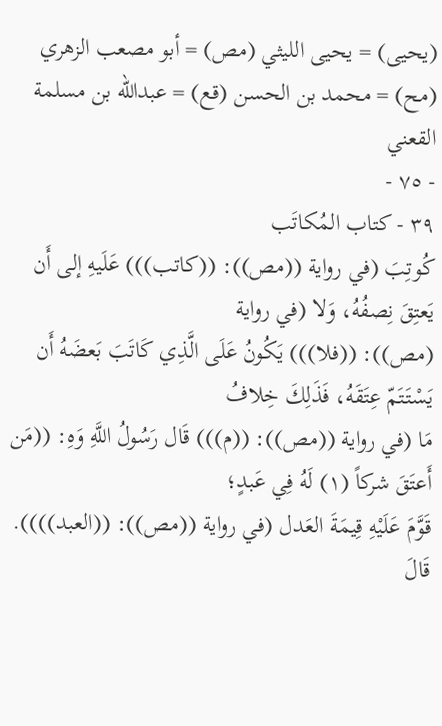(يحيى) = يحيى الليثي (مص) = أبو مصعب الزهري (مح) = محمد بن الحسن (قع) = عبدالله بن مسلمة القعني
- ٧٥ -
٣٩ - كتاب المُكاتَب
كُوتِبَ (في رواية ((مص)): ((كاتب))) عَلَيهِ إلى أَن يَعتِقَ نِصفُهُ، وَلا (في رواية
(مص)): ((فلا))) يَكُونُ عَلَى الَّذِي كَاتَبَ بَعضَهُ أَن يَسْتَتَمّ عِتَقَهُ، فَذَلِكَ خِلافُ
مَا (في رواية ((مص)): ((م))) قَال رَسُولُ اللَّهِ وَهِ: ((مَن أَعتَقَ شركاً (١) لَهُ فِي عَبدٍ؛
قَوَّمَ عَلَيْهِ قِيمَةَ العَدل (في رواية ((مص)): ((العبد)))).
قَالَ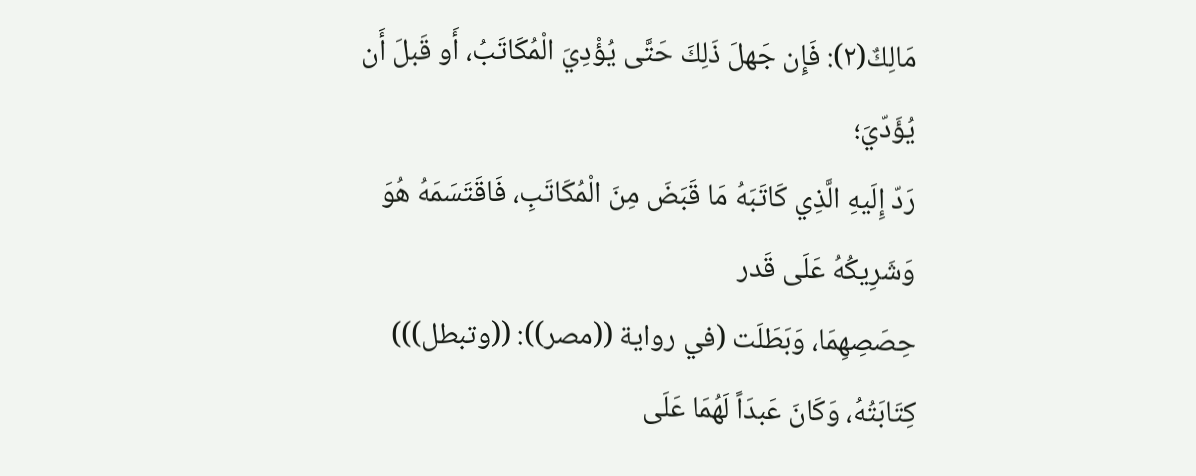مَالِكٌ(٢): فَإِن جَهلَ ذَلِكَ حَتَّى يُؤْدِيَ الْمُكَاتَبُ، أَو قَبلَ أَن يُؤَدّيَ؛
رَدّ إِلَيهِ الَّذِي كَاتَبَهُ مَا قَبَضَ مِنَ الْمُكَاتَبِ، فَاقَتَسَمَهُ هُوَ وَشَرِيكُهُ عَلَى قَدر
حِصَصِهِمَا، وَبَطَلَت (في رواية ((مصر)): ((وتبطل))) كِتَابَتُهُ، وَكَانَ عَبدَاً لَهُمَا عَلَى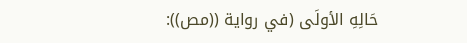حَالِهِ الأولَى (في رواية ((مص)):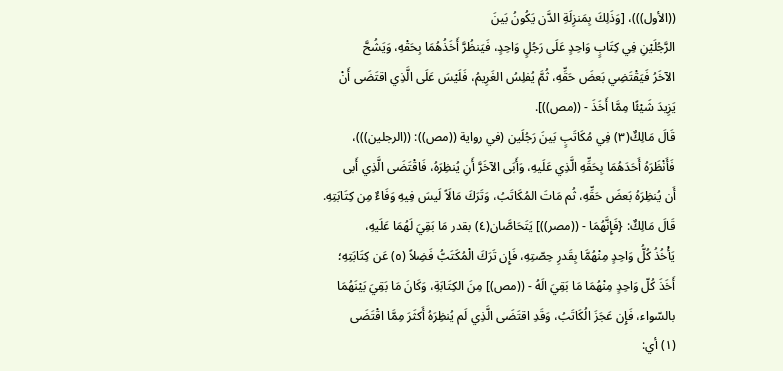((الأول)))، [وَذَلِكَ بِمَنزِلَةِ الدَّن يَكُونُ بَينَ
الرَّجُلَيْنِ فِي كِتَابٍ وَاحِدٍ عَلَى رَجُلٍ وَاحِدٍ، فَيَنظُرَّ أَخَذُهُمَا بِحَقْهِ، وَيَشُحَّ
الآخَرُ فَيَقْتَضِي بَعضَ حَقِّهِ، ثُمَّ يُفلِسُ الغَرِيمُ، فَلَيْسَ عَلَى الَّذِي اقتَضَى أَنْ
يَزِيدَ شَيْئًا مِمَّا أَخَذَ - ((مص))].
قَالَ مَالِكٌ(٣) فِي مُكَاتَبٍ بَينَ رَجُلَين (في رواية ((مص)): ((الرجلين)))،
فَأَنْظَرَهُ أَحَدَهُمَا بِحَقِّهِ الَّذِي عَلَيهِ، وَأَبَى الآخَرَّ أَنِ يُنظِرَهُ، فَاقْتَضَى الَّذِي أَبى
أَن يُنظِرَهُ بَعضَ حَقِّهِ، ثُم مَاتَ المُكَاتَبُ، وَتَرَكَ مَالَاً لَيسَ فِيهِ وَفَاءٌ مِن كِتَابَتِهِ.
قَالَ مَالِكٌ: {فَإِنَّهُمَا - ((مصر))] يَتَحَاصَّان(٤) بقدر مَا بَقِيَ لَهُمَا عَلَيهِ،
يَأْخُذُ كُلُّ وَاحِدٍ مِنْهُمَّا بِقَدرِ حِصّتِهِ، فَإِن تَرَكَ الْمُكَتَبُّ فَضِلاً (٥) عَن كِتَابَتِهِ؛
أَخَذَ كُلّ وَاحِدٍ مِنْهُمَا مَا بَقِيَ الَهُ - ((مص)] مِنَ الكِتَابَةِ، وَكَانَ مَا بَقِيَ بَيْنَهُمَا
بالسّواء، فَإِن عَجَزَ الُكَاتَبُ، وَقَدِ اقتَضَى الَّذِي لَم يُنظِرَهُ أَكثَرَ مِمَّا اقْتَضَى
(١) أي: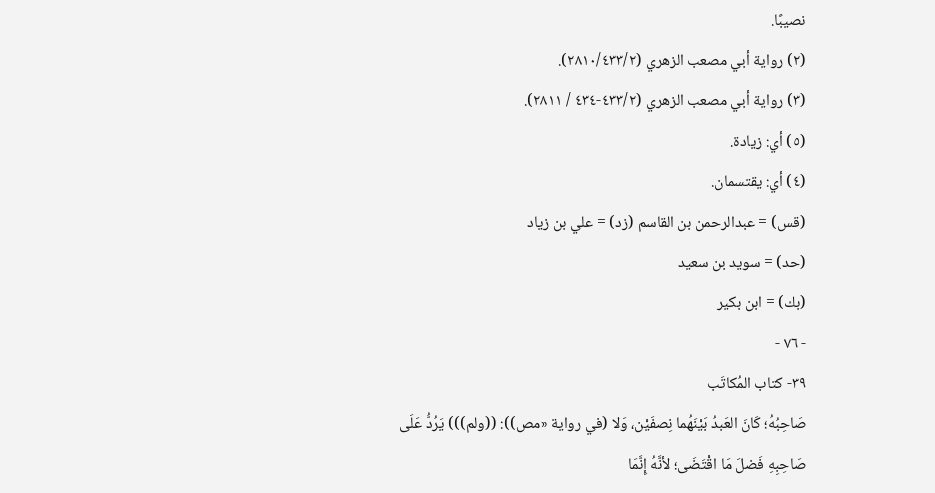نصيبًا.
(٢) رواية أبي مصعب الزهري (٢٨١٠/٤٣٣/٢).
(٣) رواية أبي مصعب الزهري (٤٣٣/٢-٤٣٤ / ٢٨١١).
(٥) أي: زيادة.
(٤) أي: يقتسمان.
(قس) = عبدالرحمن بن القاسم (زد) = علي بن زياد
(حد) = سوید بن سعيد
(بك) = ابن بكير
- ٧٦ -
٣٩- كتاب المُكاتَب
صَاحِبُهُ؛ كَانَ العَبدُ بَيْنَهُما نِصفَيْن، وَلا (في رواية «مص)): ((ولم))) يَرُدُّ عَلَى
صَاحِبِهِ فَضلَ مَا اقْتَضَى؛ لأنَّهُ إِنَّمَا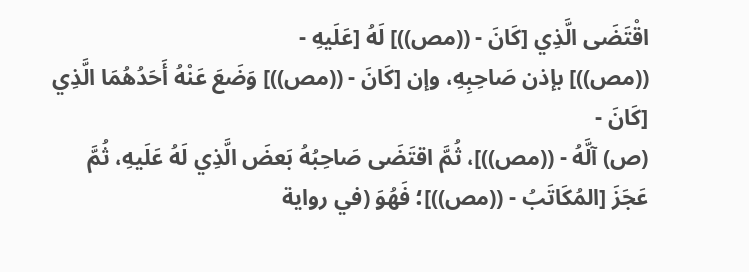اقْتَضَى الَّذِي [كَانَ - ((مص))] لَهُ [عَلَيهِ -
((مص))] بإذن صَاحِبِهِ، وإن [كَانَ - ((مص))] وَضَعَ عَنْهُ أَحَدُهُمَا الَّذِي [كَانَ -
(ص) آلَّهُ - ((مص))]، ثُمَّ اقتَضَى صَاحِبُهُ بَعضَ الَّذِي لَهُ عَلَيهِ، ثُمَّ
عَجَزَ [المُكَاتَبُ - ((مص))]؛ فَهُوَ (في رواية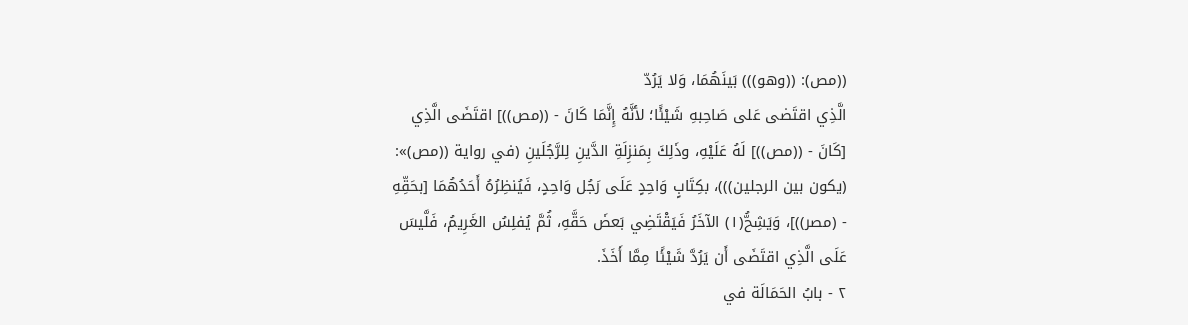((مص): ((وهو))) بَينَهُمَا، وَلا يَرُدّ
الَّذِي اقتَضى عَلى صَاحِبهِ شَيْئًا؛ لأنَّهُ إِنَّمَا كَانَ - ((مص))] اقتَضَى الَّذِي
[كَانَ - ((مص))] لَهُ عَلَيْهِ، وذَلِكَ بِمَنزِلَةِ الدَّينِ لِلرَّجُلَينِ (في رواية ((مص)»:
(يكون بين الرجلين)))، بكِتَابٍ وَاحِدٍ عَلَى رَجُل وَاحِدٍ، فَيُنظِرُهُ أَحَدُهُمَا [بحَقِّهِ
- (مصر))]، وَيَشِحُّ(١) الآخَرُ فَيَقْتَضِي بَعضَ حَقَّهِ، ثُمَّ يُفلِسُ الغَرِيمُ، فَلَّيسَ
عَلَى الَّذِي اقتَضَى أَن يَرُدَّ شَيْئًا مِمَّا أَخَذَ.
٢ - بابُ الحَمَالَة في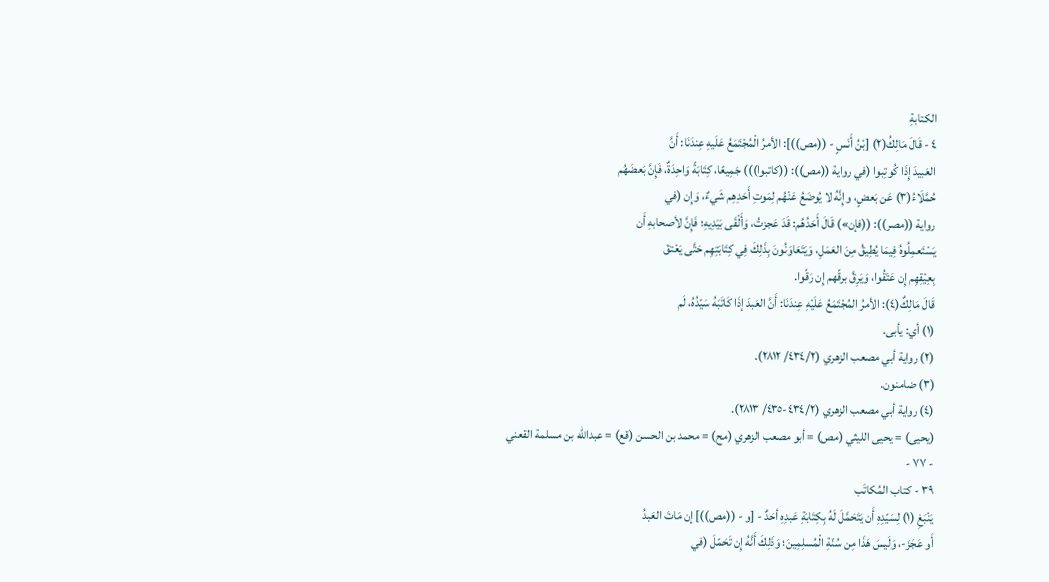الكتابةِ
٤ - قَالَ مَالِكُ(٢) [بْنُ أَنَسٍ - ((مص))]: الأمرُ الْمُجْتَمَعُ عَلَيهِ عِندَنَا: أَنَّ
العَبيدَ إِذَا كُوتِبوا (في رواية ((مص)): ((كاتبوا))) جَمِيعًا، كِتَابَةً وَاحِدَةٌ، فَإِنَّ بَعضَهُم
حُمَّلَاءُ(٣) عَن بَعضٍ، وإِنَّهُ لا يُوضَعُ عَنْهُم لِمَوتِ أَحَدِهِم شَيءٌ، وَإِن (في
رواية ((مصر)): ((فإن») قَالَ أَحَدُهُم: قَدَ عَجزتُ، وَأَلْقَى بَيَدِيهِ؛ فَإِنَّ لأصحابهِ أَن
يَسْتَعمِلُوهُ فِيمَا يُطِيقُ مِنَ العَمَلِ، وَيَتَعَاوَنُونَ بِذَلِكَ فِي كِتَابَتِهِم حَتَّى يَعْتقَ
بِعِيْقِهِم إِن عَتَقُوا، وَيَرِقَّ برقّهم إِن رَقّوا.
قَالَ مَالِكٌ(٤): الأمرُ المُجْتَمَعُ عَلَيْهِ عِندَنَا: أَنَّ العَبدَ إذَا كَاتَبَهُ سَيّدُهُ، لَم
(١) أي: یأبى.
(٢) رواية أبي مصعب الزهري (٤٣٤/٢/ ٢٨١٢).
(٣) ضامنون.
(٤) رواية أبي مصعب الزهري (٤٣٤/٢-٤٣٥/ ٢٨١٣).
(يحيى) = يحيى الليثي (مص) = أبو مصعب الزهري (مح) = محمد بن الحسن (قع) = عبدالله بن مسلمة القعني
- ٧٧ -
٣٩ - كتاب المُكاتَب
يَنْبَغِ (١) لِسَيّدِهِ أَن يَتَحَمَّلَ لَهُ بِكِتَابَةِ عَبدِهِ أحَدٌ - [و - ((مص))] إن مَاتَ العَبدُ
أَو عَجَزَ-، وَلَيسَ هَذَا مِن سُنّةِ الْمُسلِمِينَ؛ وَذَلِكَ أَنَّهُ إِن تَحَمّلَ (في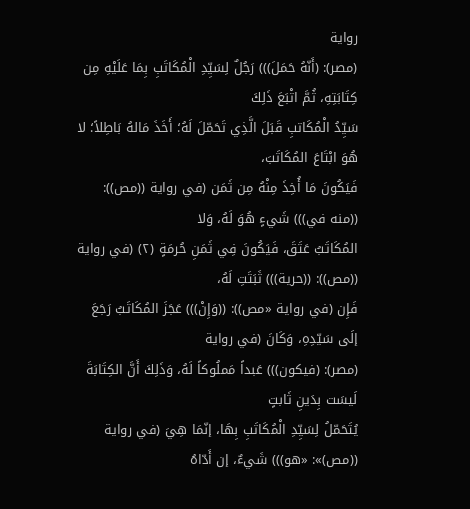رواية
(مصر): (أَنّهُ حَمَلَ))) رَجُلٌ لِسَيِّدِ الْمُكَاتَبِ بِمَا عَلَيْهِ مِن كِتَابَتِهِ، ثُمَّ اتْبَعَ ذَلِكَ
سَيِّدُ الْمُكَاتبِ قَبَلَ الَّذِي تَحَمّلَ لَهُ؛ أَخَذَ مَالهُ بَاطِلاً؛ لا هُوَ ابْتَاعَ المُكَاتَبَ،
فَيَكُونَ مَا أُخِذَ مِنْهُ مِن ثَمَن (في رواية ((مص)): ((منه في))) شَيءٍ هُوَ لَهُ، وَلا
المُكَاتَبُ عَتَقَ، فَيَكُونَ فِي ثَمَنِ حُرمَةٍ (٢) (في رواية ((مص)): ((حرية))) ثَبَتَتِ لَهُ،
فَإِن (في رواية «مص)): ((وَإِنْ))) عَجَزَ المُكَاتَبُ رَجَعَ إلَى سَيّدِهِ، وَكَانَ (في رواية
(مصر): (فيكون))) عَبداً مَملُوكاً لَهُ، وَذَلِكَ أَنَّ الكِتَابَةَ لَيسَت بِدَينِ ثَابتٍ
يُتَحَمّلُ لِسَيِّدِ الْمُكَاتَبِ بِهَا، إنّمَا هِيَ (في رواية ((مص)»: «هو))) شَيءٌ، إن أَدّاهُ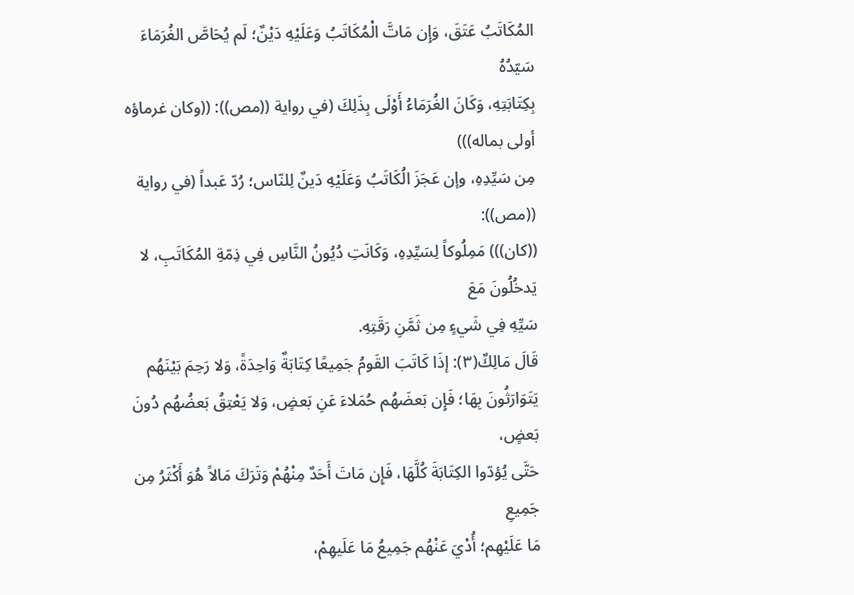المُكَاتَبُ عَتَقَ، وَإِن مَاتَّ الْمُكَاتَبُ وَعَلَيْهِ دَيْنٌ؛ لَم يُحَاصَّ الغُرَمَاءَ سَيّدُهُ
بِكِتَابَتِهِ، وَكَانَ الغُرَمَاءُ أَوْلَى بِذَلِكَ (في رواية ((مص)): ((وكان غرماؤه أولى بماله)))
مِن سَيِّدِهِ، وإن عَجَزَ الُكَاتَبُ وَعَلَيْهِ دَينٌ لِلنّاس؛ رُدّ عَبداً (في رواية ((مص)):
((كان))) مَمِلُوكاً لِسَيِّدِهِ، وَكَانَتِ دُيُونُ النَّاسِ فِي ذِمّةِ المُكَاتَبِ، لا يَدخُلُونَ مَعَ
سَيِّهِ فِي شَيءٍ مِن ثَمَّنِ رَقَتِهِ.
قَالَ مَالِكٌ(٣): إذَا كَاتَبَ القَومُ جَمِيعًا كِتَابَةٌ وَاحِدَةً، وَلا رَحِمَ بَيْنَهُم
يَتَوَارَثُونَ بِهَا؛ فَإِن بَعضَهُم حُمَلاءَ عَنِ بَعضٍ، وَلا يَعْتِقُ بَعضُهُم دُونَ بَعضٍ،
حَتَّى يُؤدّوا الكِتَابَةَ كُلَّهَا، فَإِن مَاتَ أَحَدٌ مِنْهُمْ وَتَرَكَ مَالاً هُوَ أَكْثَرُ مِن جَمِيعِ
مَا عَلَيْهِم؛ أُدْيَ عَنْهُم جَمِيعُ مَا عَلَيهِمْ،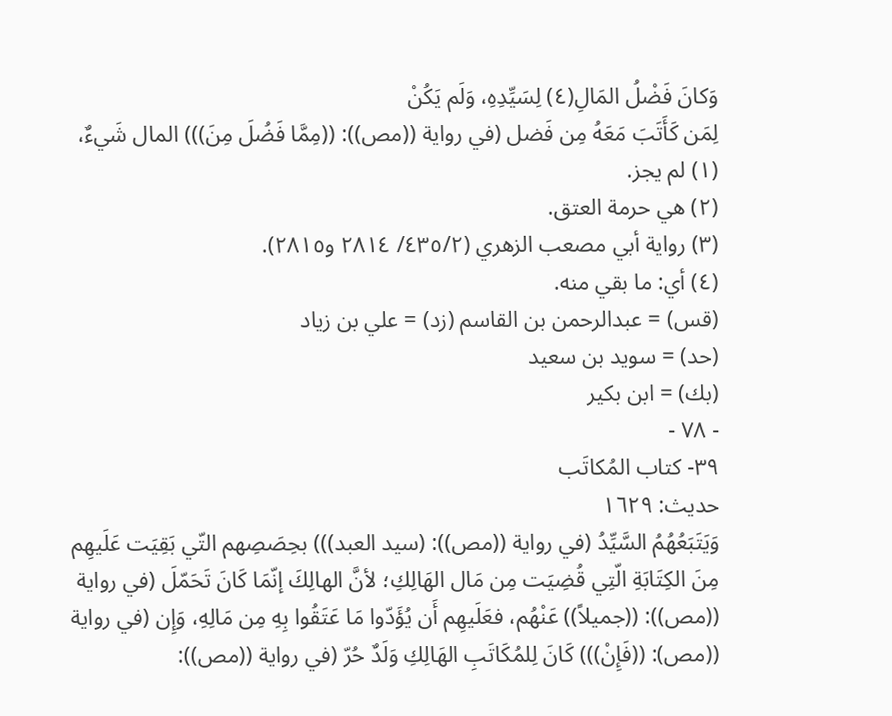وَكانَ فَضْلُ المَالِ(٤) لِسَيِّدِهِ، وَلَم يَكُنْ
لِمَن كَأَتَبَ مَعَهُ مِن فَضل (في رواية ((مص)): ((مِمَّا فَضُلَ مِنَ))) المال شَيءٌ،
(١) لم يجز.
(٢) هي حرمة العتق.
(٣) رواية أبي مصعب الزهري (٤٣٥/٢/ ٢٨١٤ و٢٨١٥).
(٤) أي: ما بقي منه.
(قس) = عبدالرحمن بن القاسم (زد) = علي بن زياد
(حد) = سوید بن سعيد
(بك) = ابن بکیر
- ٧٨ -
٣٩- كتاب المُكاتَب
حديث: ١٦٢٩
وَيَتَبَعُهُمُ السَّيِّدُ (في رواية ((مص)): (سيد العبد))) بحِصَصِهم التّي بَقِيَت عَلَيهِم
مِنَ الكِتَابَةِ الّتِي قُضِيَت مِن مَال الهَالِكِ؛ لأنَّ الهالِكَ إنّمَا كَانَ تَحَمّلَ (في رواية
((مص)): ((جميلاً)) عَنْهُم، فعَلَيهِم أَن يُؤَدّوا مَا عَتَقُوا بِهِ مِن مَالِهِ، وَإِن (في رواية
((مص): ((فَإِنْ))) كَانَ لِلمُكَاتَبِ الهَالِكِ وَلَدٌ حُرّ (في رواية ((مص)):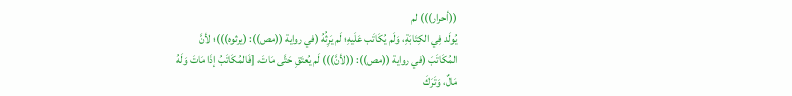((أحرار))) لم
يُولَد فِي الكِتَابَةِ، وَلَم يُكَاتَب عَلَيهِ؛ لَم يَرِثُهُ (في رواية ((مص)): (يرثوه)))؛ لأنَّ
المُكَاتَبَ (في رواية ((مص)): ((لأنَّ))) لَم يُعتَقِ حَتَّى مَاتَ، [فَالمُكَاتَبُ إذَا مَاتَ وَلَهُ
مَالٌ، وَتَرَكَ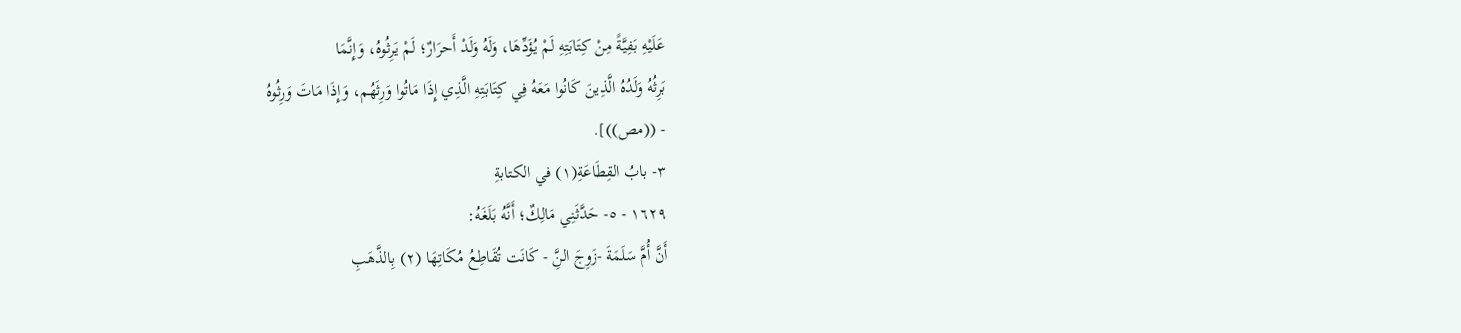عَلَيْهِ بَفِيَّةً مِنْ كِتَابَتِهِ لَمْ يُؤَدِّهَا، وَلَهُ وَلَدْ أَحرَارٌ؛ لَمْ يَرِثُوهُ، وَإِنَّمَا
بَرِثُهُ وَلَدُهُ الَّذِينَ كَانُوا مَعَهُ فِي كِتَابَتِهِ الَّذِي إِذَا مَاتُوا وَرِثَهُم، وَإِذَا مَاتَ وَرِثُوهُ
- ((مص))].
٣- بابُ القِطَاعَةِ(١) في الكتابةِ
١٦٢٩ - ٥- حَدَّثَنِي مَالِكٌ؛ أَنَّهُ بَلَغَهُ:
أَنَّ أُمَّ سَلَمَةَ -زَوِجَ النَِّ - كَانَت تُقَاطِعُ مُكَاتِهَا (٢) بِالذَّهَبِ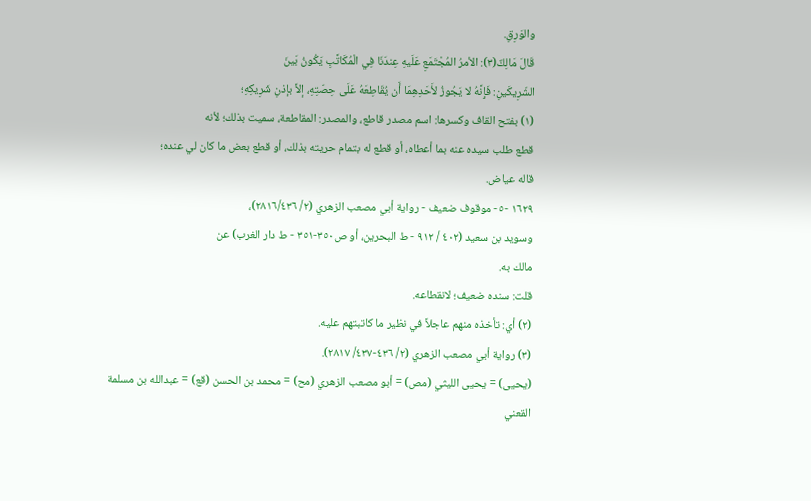والوَرِقِ.
قَالَ مَالِكٌ(٣): الأمرُ المُجْتَمَعِ عَلَيهِ عِندَنَا فِي الْمُكَاتَّبِ يَكُونُ بَينَ
الشّرِيكَينِ: فَإِنَّهُ لا يَجُوزُ لأَحَدِهِمَا أَن يُقَاطِعَهُ عَلَى حِصّتِهِ، إلاَّ بإذنِ شَرِيكِهِ؛
(١) بفتح القاف وكسرها: اسم مصدر قاطع، والمصدر: المقاطعة، سميت بذلك؛ لأنه
قطع طلب سيده عنه بما أعطاه، أو قطع له بتمام حريته بذلك، أو قطع بعض ما كان لي عنده؛
قاله عياض.
١٦٢٩ -٥- موقوف ضعيف - رواية أبي مصعب الزهري (٢/ ٢٨١٦/٤٣٦)،
وسويد بن سعيد (٤٠٢ / ٩١٢ - ط البحرين، أو ص٣٥٠-٣٥١ - ط دار الغرب) عن
مالك به.
قلت: سنده ضعيف؛ لانقطاعه.
(٢) أي: تأخذه منهم عاجلاً في نظير ما كاتبتهم عليه.
(٣) رواية أبي مصعب الزهري (٢/ ٤٣٦-٤٣٧/ ٢٨١٧).
(يحيى) = يحيى الليثي (مص) = أبو مصعب الزهري (مح) = محمد بن الحسن (قع) = عبدالله بن مسلمة القعني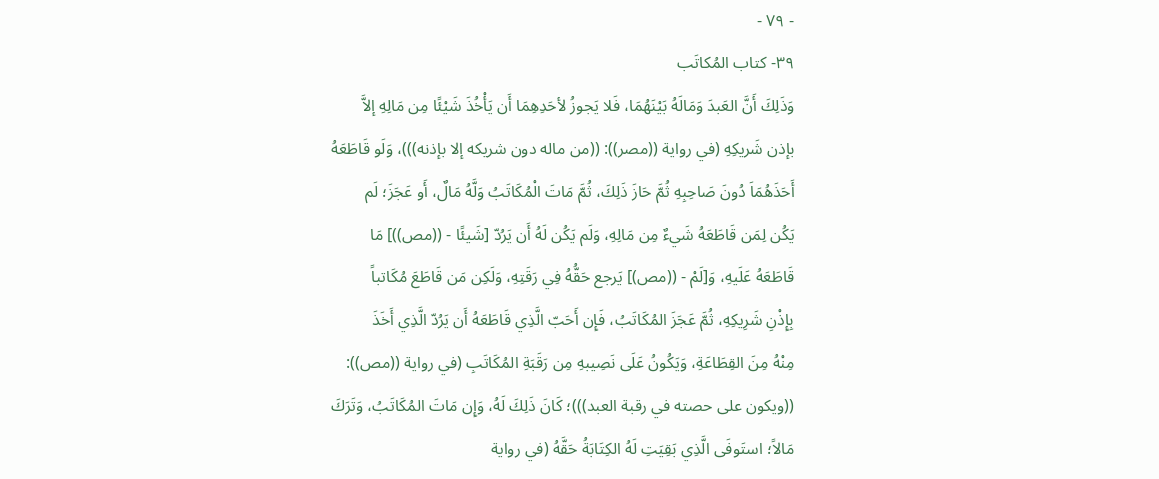- ٧٩ -
٣٩- كتاب المُكاتَب
وَذَلِكَ أَنَّ العَبدَ وَمَالَهُ بَيْنَهُمَا، فَلا يَجوزُ لأحَدِهِمَا أَن يَأْخُذَ شَيْئًا مِن مَالِهِ إلاَّ
بإذن شَريكِهِ (في رواية ((مصر)): ((من ماله دون شريكه إلا بإذنه)))، وَلَو قَاطَعَهُ
أَحَذَهُمَاَ دُونَ صَاحِبِهِ ثُمَّ حَازَ ذَلِكَ، ثُمَّ مَاتَ الْمُكَاتَبُ وَلَّهُ مَالٌ، أَو عَجَزَ؛ لَم
يَكُن لِمَن قَاطَعَهُ شَيءٌ مِن مَالِهِ، وَلَم يَكُن لَهُ أَن يَرُدّ [شَيئًا - ((مص))] مَا
قَاطَعَهُ عَلَيهِ، وَ[لَمْ - ((مص)] يَرجع حَقُّهُ فِي رَقَتِهِ، وَلَكِن مَن قَاطَعَ مُكَاتباً
بِإِذْنِ شَرِيكِهِ، ثُمَّ عَجَزَ المُكَاتَبُ، فَإِن أَحَبّ الَّذِي قَاطَعَهُ أَن يَرُدّ الَّذِي أَخَذَ
مِنْهُ مِنَ القِطَاعَةِ، وَيَكُونُ عَلَى نَصِيبهِ مِن رَقَبَةِ المُكَاتَبِ (في رواية ((مص)):
((ويكون على حصته في رقبة العبد)))؛ كَانَ ذَلِكَ لَهُ، وَإِن مَاتَ المُكَاتَبُ، وَتَرَكَ
مَالاً؛ استَوفَى الَّذِي بَقِيَتِ لَهُ الكِتَابَةُ حَقَّهُ (في رواية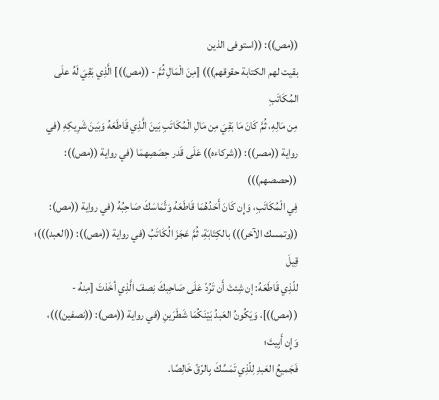((مص)): ((استوفى الذين
بقيت لهم الكتابة حقوقهم))) [مِنَ الْمَالِ ثُمَّ - ((مص))] الَّذِي بَقِيَ لَهُ علَى المُكَاتَبِ
مِن مَالِهِ، ثُمَّ كَانَ مَا بَقِيَ مِن مَالِ الْمُكَاتَبِ بَينَ الَّذِي قَاطَعَهُ وَبَينَ شَرِيكِهِ (في
رواية ((مصر)): ((شركاءه)) عَلَى قَدر حِصَصِهمَا (في رواية ((مص)): ((حصصهم)))
فِي الْمُكَاتَبِ، وَإِن كَانَ أَحَدُهُمَا قَاطَعَهُ وَتَّمَاسَكَ صَاحِبُهُ (في رواية ((مص):
((وتمسك الآخر))) بالكِتَابَةِ، ثُمَّ عَجَزَ الُكَاتَبُ (في رواية ((مص)): ((العبد)))؛ قِيلَ
للّذِي قَاطَعَهُ: إن شِئتَ أَن تَرُدّ عَلَى صَاحِبكَ نِصفَ الَّذِي أخَذتَ [مِنهُ -
((مص))]، وَيَكُونُ العَبدُ بَيْنَكُمَا شَطَرَينِ (في رواية ((مص): ((نصفين)))، وَإِن أَبِيتَ؛
فَجَميعُ العَبدِ لِلّذِي تَمَسِّكَ بِالرّقّ خَالِصًا.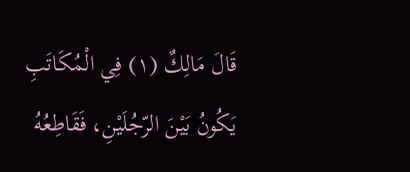قَالَ مَالِكٌ (١) فِي الْمُكَاتَبِ يَكُونُ بَيْنَ الرّجُلَيْنِ، فَقَاطِعُهُ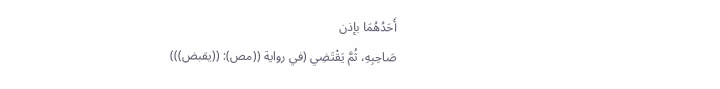أَحَدُهُمَا بإذن
صَاحِبِهِ، ثُمَّ يَقْتَضِي (في رواية ((مص): ((يقبض)))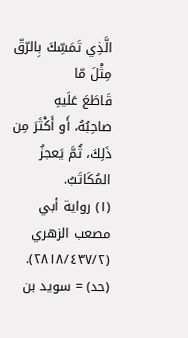الَّذِي تَمَسِّكَ بِالرّقّ مِثْلَ مّا
قَاطَعَ عَلَيهِ صاحِبُهُ، أَو أَكْثَرَ مِن ذَلِكَ، ثُمَّ يَعجزُ المُكَاتَبُ.
(١) رواية أبي مصعب الزهري (٢٨١٨/٤٣٧/٢).
(حد) = سوید بن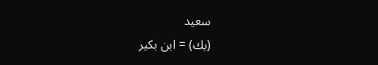سعید
(بك) = ابن بكير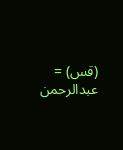(قس) = عبدالرحمن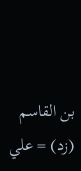بن القاسم (زد) = علي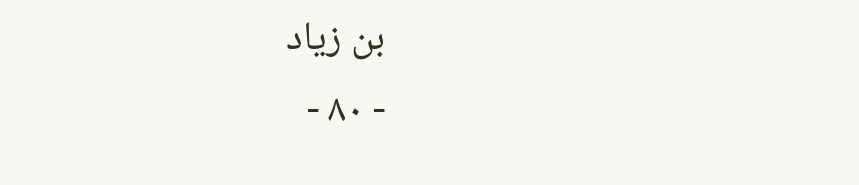بن زياد
- ٨٠ -